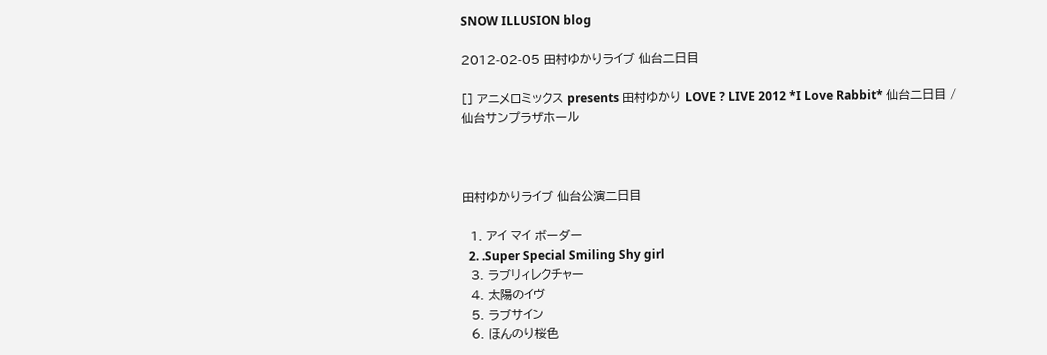SNOW ILLUSION blog

2012-02-05 田村ゆかりライブ 仙台二日目

[] アニメロミックス presents 田村ゆかり LOVE ? LIVE 2012 *I Love Rabbit* 仙台二日目 / 仙台サンプラザホール



田村ゆかりライブ 仙台公演二日目

  1. アイ マイ ボーダー
  2. .Super Special Smiling Shy girl
  3. ラブリィレクチャー
  4. 太陽のイヴ
  5. ラブサイン
  6. ほんのり桜色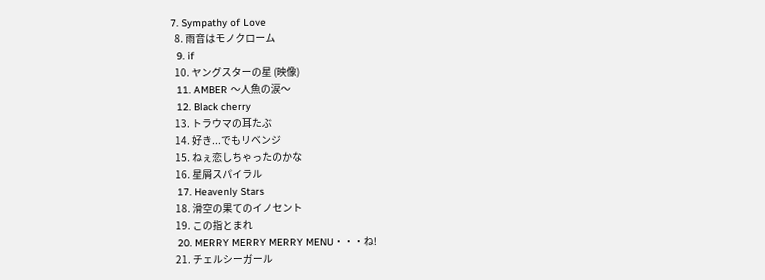7. Sympathy of Love
  8. 雨音はモノクローム
  9. if
  10. ヤングスターの星 (映像)
  11. AMBER 〜人魚の涙〜
  12. Black cherry
  13. トラウマの耳たぶ
  14. 好き...でもリベンジ
  15. ねぇ恋しちゃったのかな
  16. 星屑スパイラル
  17. Heavenly Stars
  18. 滑空の果てのイノセント
  19. この指とまれ
  20. MERRY MERRY MERRY MENU・・・ね!
  21. チェルシーガール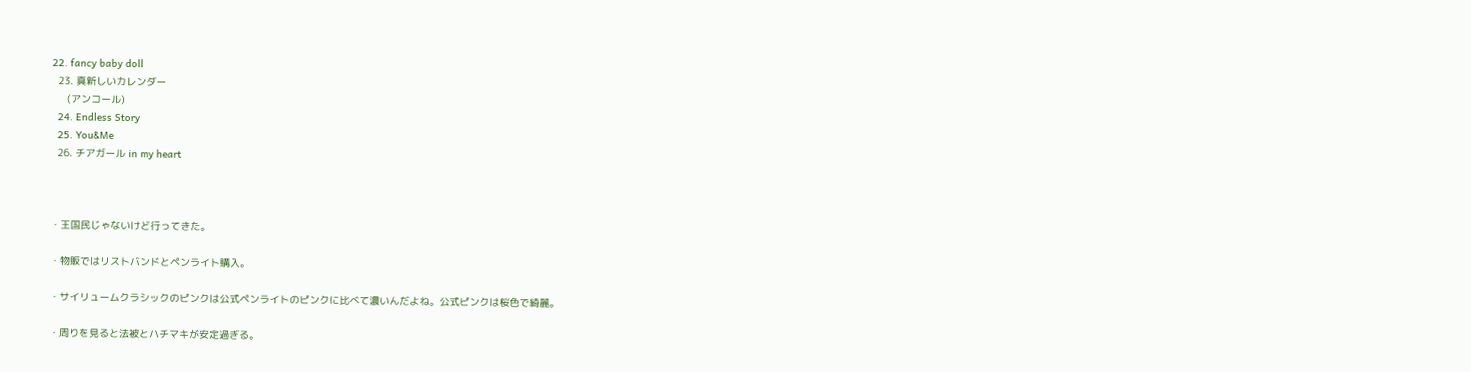22. fancy baby doll
  23. 真新しいカレンダー
     (アンコール)
  24. Endless Story
  25. You&Me
  26. チアガール in my heart



・王国民じゃないけど行ってきた。

・物販ではリストバンドとペンライト購入。

・サイリュームクラシックのピンクは公式ペンライトのピンクに比べて濃いんだよね。公式ピンクは桜色で綺麗。

・周りを見ると法被とハチマキが安定過ぎる。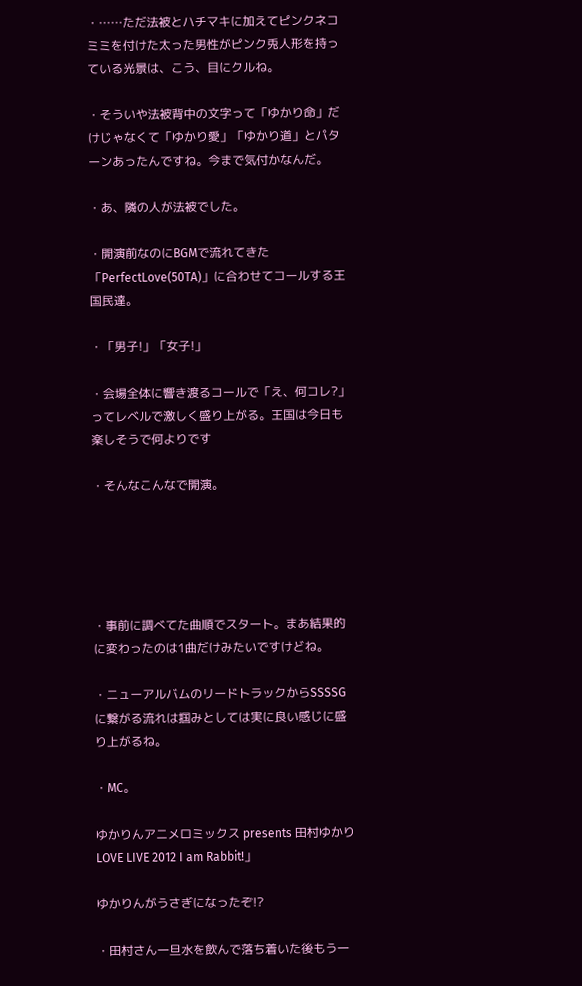・……ただ法被とハチマキに加えてピンクネコミミを付けた太った男性がピンク兎人形を持っている光景は、こう、目にクルね。

・そういや法被背中の文字って「ゆかり命」だけじゃなくて「ゆかり愛」「ゆかり道」とパターンあったんですね。今まで気付かなんだ。

・あ、隣の人が法被でした。

・開演前なのにBGMで流れてきた「PerfectLove(50TA)」に合わせてコールする王国民達。

・「男子!」「女子!」

・会場全体に響き渡るコールで「え、何コレ?」ってレベルで激しく盛り上がる。王国は今日も楽しそうで何よりです

・そんなこんなで開演。





・事前に調べてた曲順でスタート。まあ結果的に変わったのは1曲だけみたいですけどね。

・ニューアルバムのリードトラックからSSSSGに繋がる流れは掴みとしては実に良い感じに盛り上がるね。

・MC。

ゆかりんアニメロミックス presents 田村ゆかり LOVE LIVE 2012 I am Rabbit!」

ゆかりんがうさぎになったぞ!?

・田村さん一旦水を飲んで落ち着いた後もう一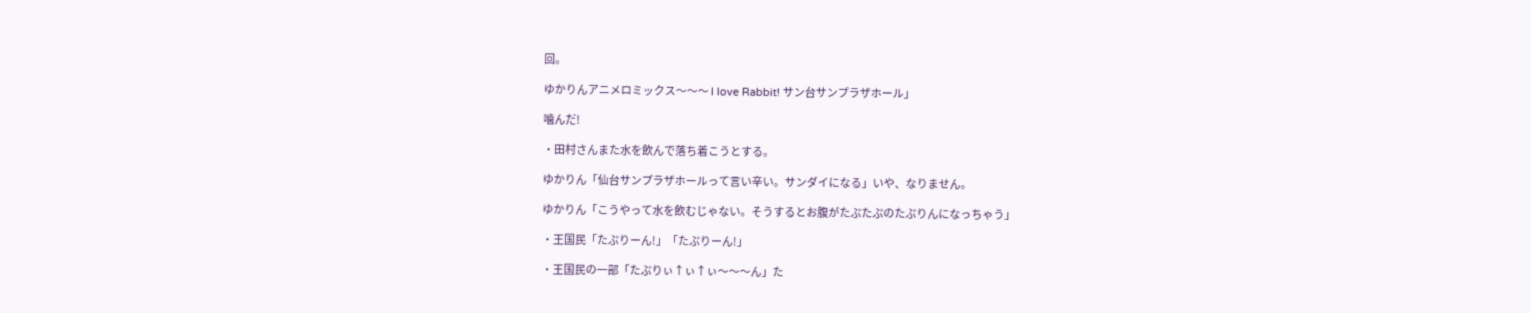回。

ゆかりんアニメロミックス〜〜〜 I love Rabbit! サン台サンプラザホール」

噛んだ!

・田村さんまた水を飲んで落ち着こうとする。

ゆかりん「仙台サンプラザホールって言い辛い。サンダイになる」いや、なりません。

ゆかりん「こうやって水を飲むじゃない。そうするとお腹がたぷたぷのたぷりんになっちゃう」

・王国民「たぷりーん!」「たぷりーん!」

・王国民の一部「たぷりぃ↑ぃ↑ぃ〜〜〜ん」た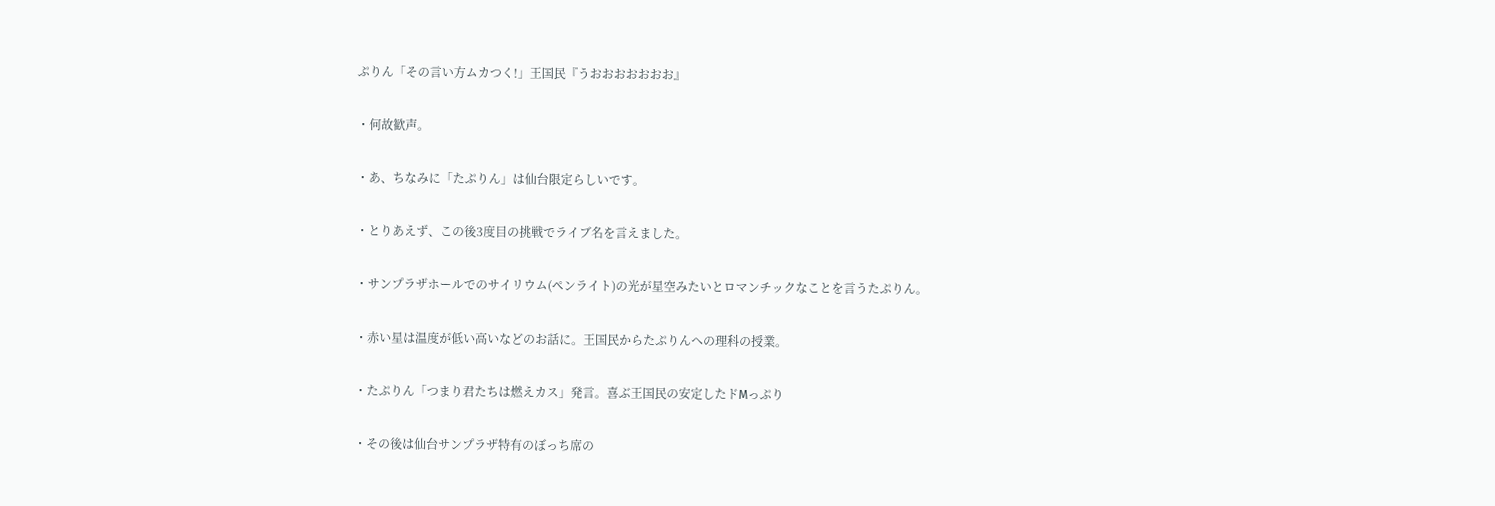ぷりん「その言い方ムカつく!」王国民『うおおおおおおお』

・何故歓声。

・あ、ちなみに「たぷりん」は仙台限定らしいです。

・とりあえず、この後3度目の挑戦でライブ名を言えました。

・サンプラザホールでのサイリウム(ペンライト)の光が星空みたいとロマンチックなことを言うたぷりん。

・赤い星は温度が低い高いなどのお話に。王国民からたぷりんへの理科の授業。

・たぷりん「つまり君たちは燃えカス」発言。喜ぶ王国民の安定したドMっぷり

・その後は仙台サンプラザ特有のぼっち席の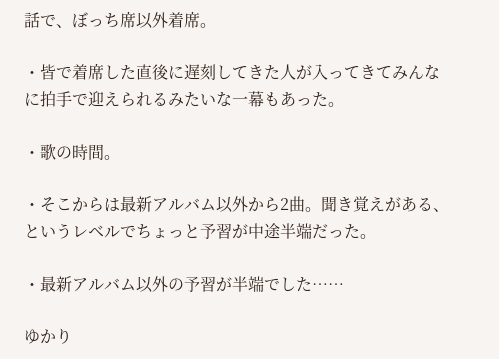話で、ぼっち席以外着席。

・皆で着席した直後に遅刻してきた人が入ってきてみんなに拍手で迎えられるみたいな一幕もあった。

・歌の時間。

・そこからは最新アルバム以外から2曲。聞き覚えがある、というレベルでちょっと予習が中途半端だった。

・最新アルバム以外の予習が半端でした……

ゆかり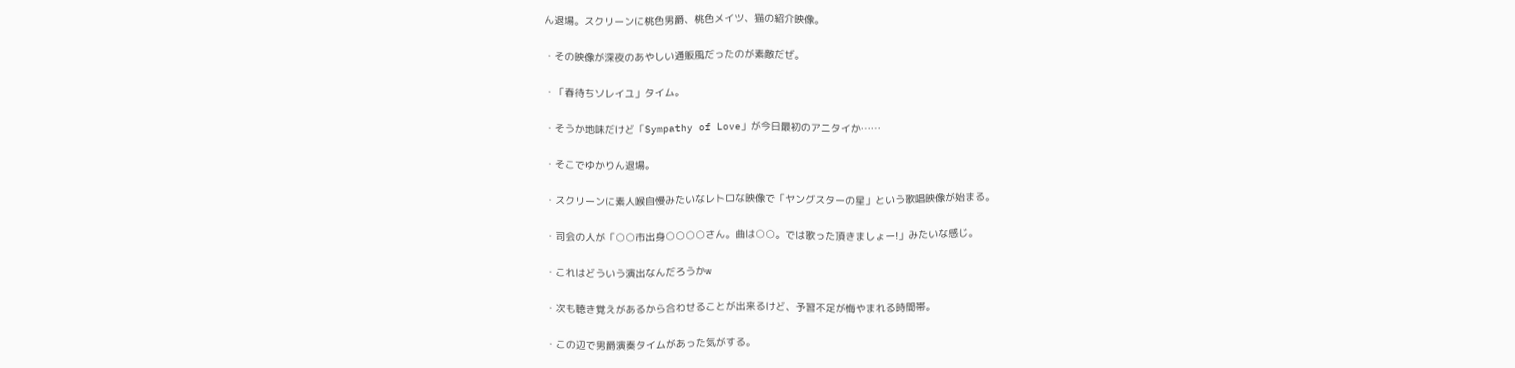ん退場。スクリーンに桃色男爵、桃色メイツ、猫の紹介映像。

・その映像が深夜のあやしい通販風だったのが素敵だぜ。

・「春待ちソレイユ」タイム。

・そうか地味だけど「Sympathy of Love」が今日最初のアニタイか……

・そこでゆかりん退場。

・スクリーンに素人喉自慢みたいなレトロな映像で「ヤングスターの星」という歌唱映像が始まる。

・司会の人が「○○市出身○○○○さん。曲は○○。では歌った頂きましょー!」みたいな感じ。

・これはどういう演出なんだろうかw

・次も聴き覚えがあるから合わせることが出来るけど、予習不足が悔やまれる時間帯。

・この辺で男爵演奏タイムがあった気がする。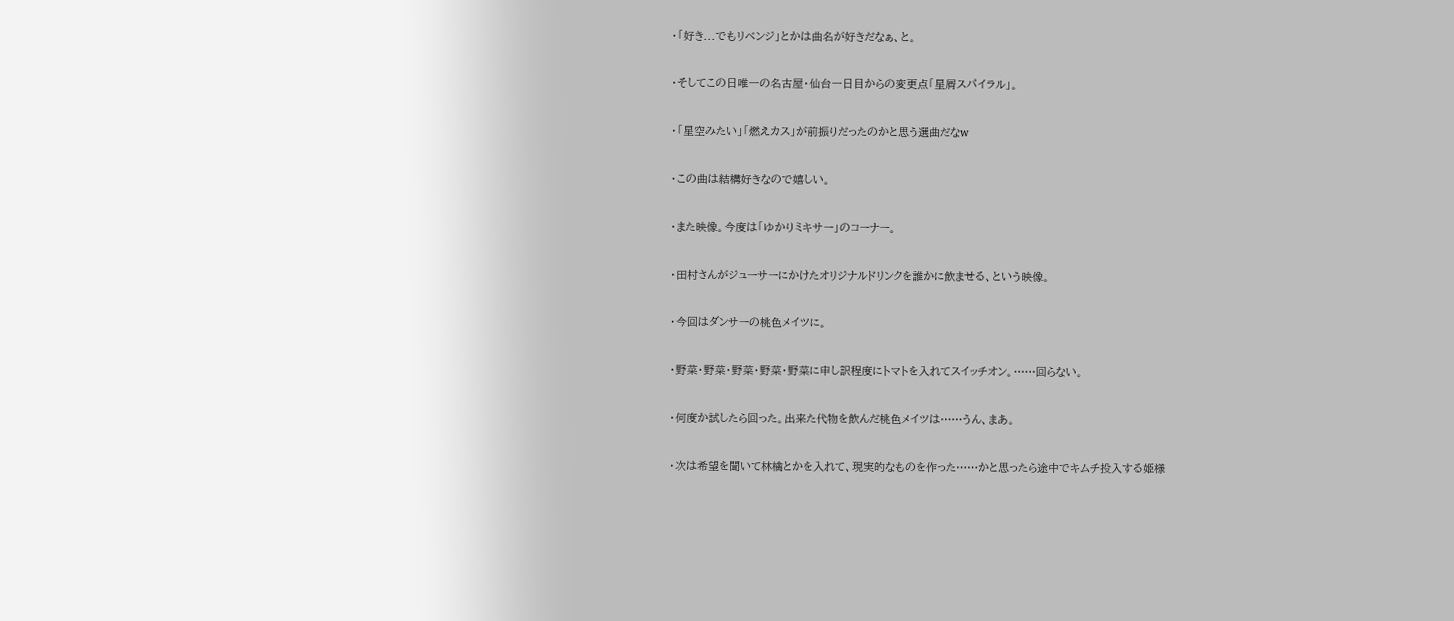・「好き...でもリベンジ」とかは曲名が好きだなぁ、と。

・そしてこの日唯一の名古屋・仙台一日目からの変更点「星屑スパイラル」。

・「星空みたい」「燃えカス」が前振りだったのかと思う選曲だなw

・この曲は結構好きなので嬉しい。

・また映像。今度は「ゆかりミキサー」のコーナー。

・田村さんがジューサーにかけたオリジナルドリンクを誰かに飲ませる、という映像。

・今回はダンサーの桃色メイツに。

・野菜・野菜・野菜・野菜・野菜に申し訳程度にトマトを入れてスイッチオン。……回らない。

・何度か試したら回った。出来た代物を飲んだ桃色メイツは……うん、まあ。

・次は希望を聞いて林檎とかを入れて、現実的なものを作った……かと思ったら途中でキムチ投入する姫様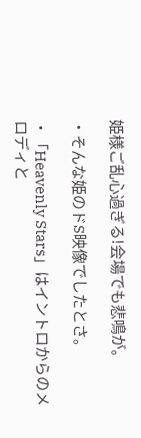姫様ご乱心過ぎる!会場でも悲鳴が。

・そんな姫のドS映像でしたとさ。

・「Heavenly Stars」はイントロからのメロディと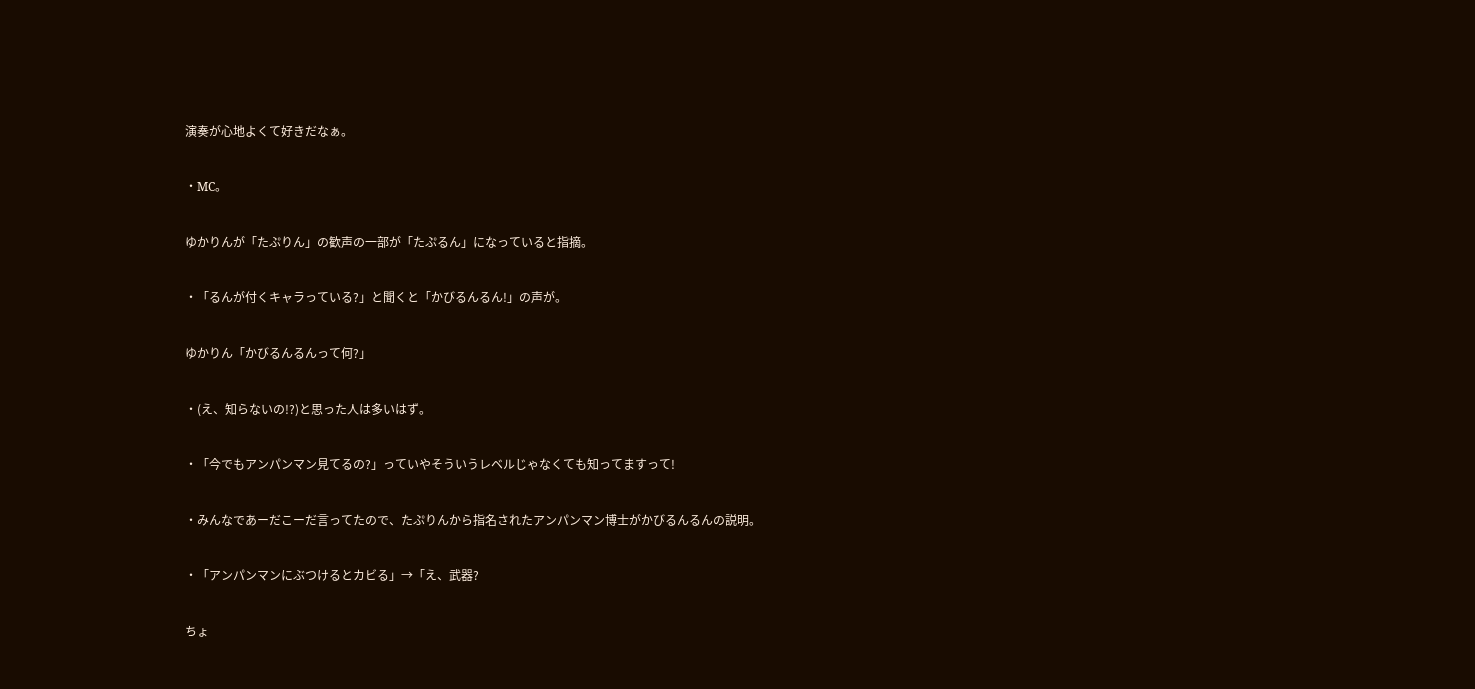演奏が心地よくて好きだなぁ。

・MC。

ゆかりんが「たぷりん」の歓声の一部が「たぷるん」になっていると指摘。

・「るんが付くキャラっている?」と聞くと「かびるんるん!」の声が。

ゆかりん「かびるんるんって何?」

・(え、知らないの!?)と思った人は多いはず。

・「今でもアンパンマン見てるの?」っていやそういうレベルじゃなくても知ってますって!

・みんなであーだこーだ言ってたので、たぷりんから指名されたアンパンマン博士がかびるんるんの説明。

・「アンパンマンにぶつけるとカビる」→「え、武器?

ちょ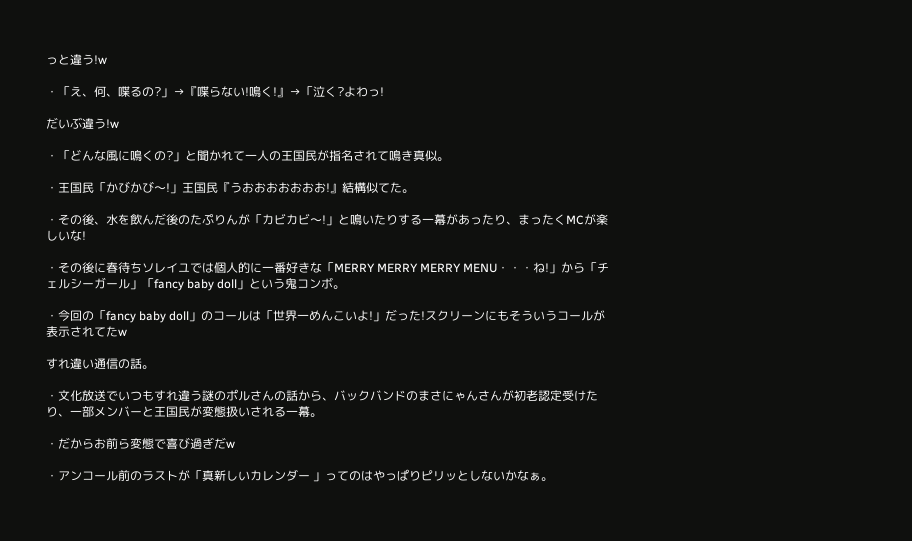っと違う!w

・「え、何、喋るの?」→『喋らない!鳴く!』→「泣く?よわっ!

だいぶ違う!w

・「どんな風に鳴くの?」と聞かれて一人の王国民が指名されて鳴き真似。

・王国民「かびかび〜!」王国民『うおおおおおおお!』結構似てた。

・その後、水を飲んだ後のたぷりんが「カビカビ〜!」と鳴いたりする一幕があったり、まったくMCが楽しいな!

・その後に春待ちソレイユでは個人的に一番好きな「MERRY MERRY MERRY MENU・・・ね!」から「チェルシーガール」「fancy baby doll」という鬼コンボ。

・今回の「fancy baby doll」のコールは「世界一めんこいよ!」だった!スクリーンにもそういうコールが表示されてたw

すれ違い通信の話。

・文化放送でいつもすれ違う謎のポルさんの話から、バックバンドのまさにゃんさんが初老認定受けたり、一部メンバーと王国民が変態扱いされる一幕。

・だからお前ら変態で喜び過ぎだw

・アンコール前のラストが「真新しいカレンダー 」ってのはやっぱりピリッとしないかなぁ。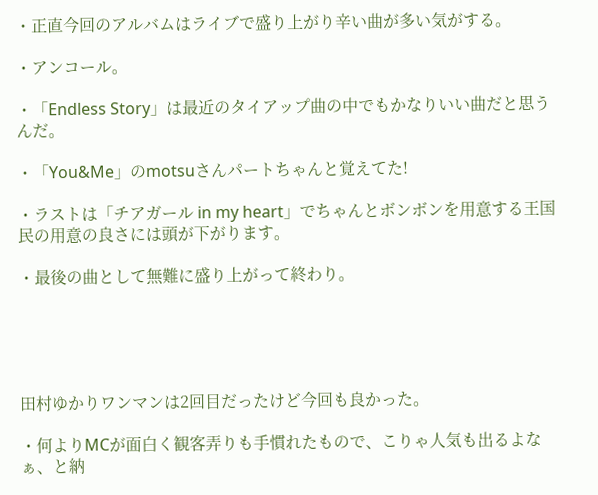・正直今回のアルバムはライブで盛り上がり辛い曲が多い気がする。

・アンコール。

・「Endless Story」は最近のタイアップ曲の中でもかなりいい曲だと思うんだ。

・「You&Me」のmotsuさんパートちゃんと覚えてた!

・ラストは「チアガール in my heart」でちゃんとボンボンを用意する王国民の用意の良さには頭が下がります。

・最後の曲として無難に盛り上がって終わり。





田村ゆかりワンマンは2回目だったけど今回も良かった。

・何よりMCが面白く観客弄りも手慣れたもので、こりゃ人気も出るよなぁ、と納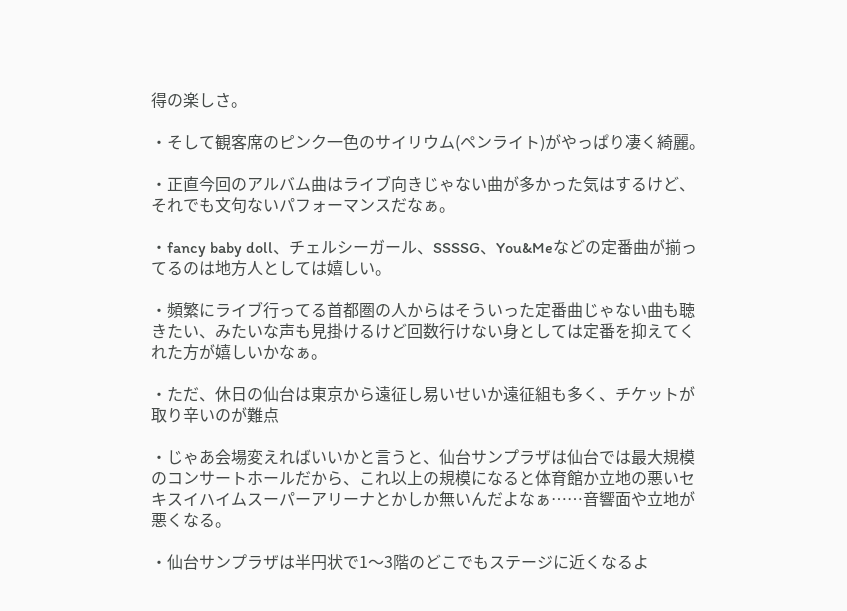得の楽しさ。

・そして観客席のピンク一色のサイリウム(ペンライト)がやっぱり凄く綺麗。

・正直今回のアルバム曲はライブ向きじゃない曲が多かった気はするけど、それでも文句ないパフォーマンスだなぁ。

・fancy baby doll、チェルシーガール、SSSSG、You&Meなどの定番曲が揃ってるのは地方人としては嬉しい。

・頻繁にライブ行ってる首都圏の人からはそういった定番曲じゃない曲も聴きたい、みたいな声も見掛けるけど回数行けない身としては定番を抑えてくれた方が嬉しいかなぁ。

・ただ、休日の仙台は東京から遠征し易いせいか遠征組も多く、チケットが取り辛いのが難点

・じゃあ会場変えればいいかと言うと、仙台サンプラザは仙台では最大規模のコンサートホールだから、これ以上の規模になると体育館か立地の悪いセキスイハイムスーパーアリーナとかしか無いんだよなぁ……音響面や立地が悪くなる。

・仙台サンプラザは半円状で1〜3階のどこでもステージに近くなるよ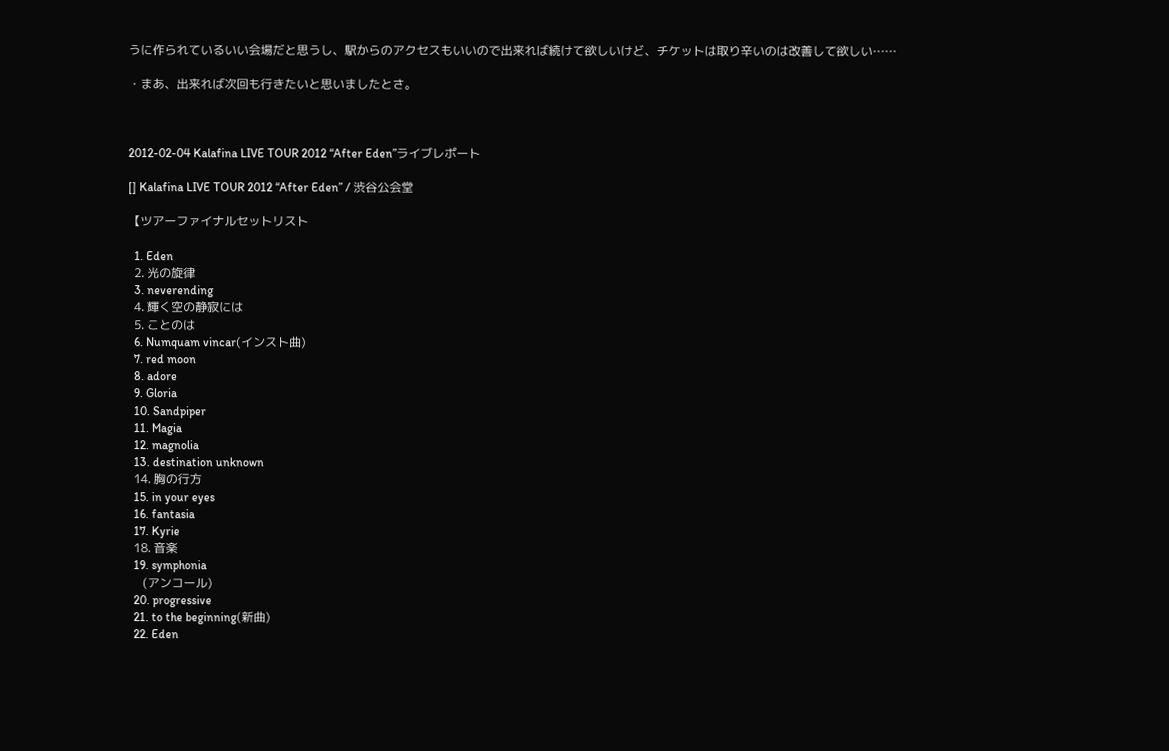うに作られているいい会場だと思うし、駅からのアクセスもいいので出来れば続けて欲しいけど、チケットは取り辛いのは改善して欲しい……

・まあ、出来れば次回も行きたいと思いましたとさ。



2012-02-04 Kalafina LIVE TOUR 2012 “After Eden”ライブレポート

[] Kalafina LIVE TOUR 2012 “After Eden” / 渋谷公会堂

【ツアーファイナルセットリスト

  1. Eden
  2. 光の旋律
  3. neverending
  4. 輝く空の静寂には
  5. ことのは
  6. Numquam vincar(インスト曲)
  7. red moon
  8. adore
  9. Gloria
  10. Sandpiper
  11. Magia
  12. magnolia
  13. destination unknown
  14. 胸の行方
  15. in your eyes
  16. fantasia
  17. Kyrie
  18. 音楽
  19. symphonia
     (アンコール)
  20. progressive
  21. to the beginning(新曲)
  22. Eden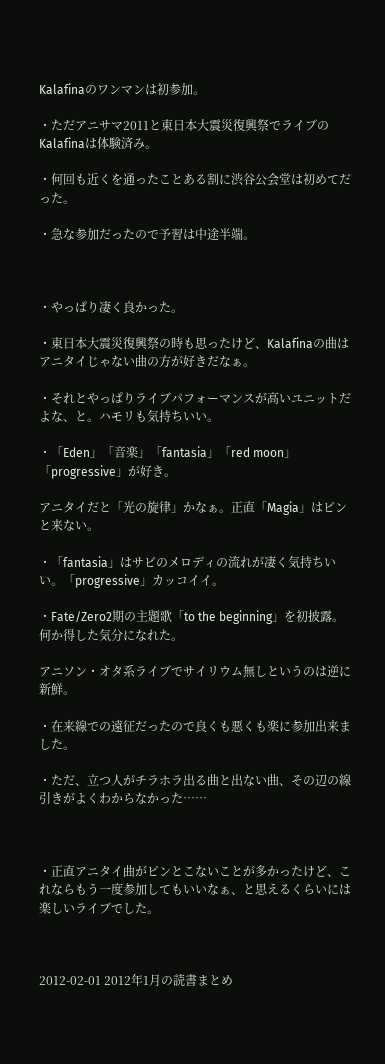Kalafinaのワンマンは初参加。

・ただアニサマ2011と東日本大震災復興祭でライブのKalafinaは体験済み。

・何回も近くを通ったことある割に渋谷公会堂は初めてだった。

・急な参加だったので予習は中途半端。



・やっぱり凄く良かった。

・東日本大震災復興祭の時も思ったけど、Kalafinaの曲はアニタイじゃない曲の方が好きだなぁ。

・それとやっぱりライブパフォーマンスが高いユニットだよな、と。ハモリも気持ちいい。

・「Eden」「音楽」「fantasia」「red moon」「progressive」が好き。

アニタイだと「光の旋律」かなぁ。正直「Magia」はピンと来ない。

・「fantasia」はサビのメロディの流れが凄く気持ちいい。「progressive」カッコイイ。

・Fate/Zero2期の主題歌「to the beginning」を初披露。何か得した気分になれた。

アニソン・オタ系ライブでサイリウム無しというのは逆に新鮮。

・在来線での遠征だったので良くも悪くも楽に参加出来ました。

・ただ、立つ人がチラホラ出る曲と出ない曲、その辺の線引きがよくわからなかった……



・正直アニタイ曲がピンとこないことが多かったけど、これならもう一度参加してもいいなぁ、と思えるくらいには楽しいライブでした。



2012-02-01 2012年1月の読書まとめ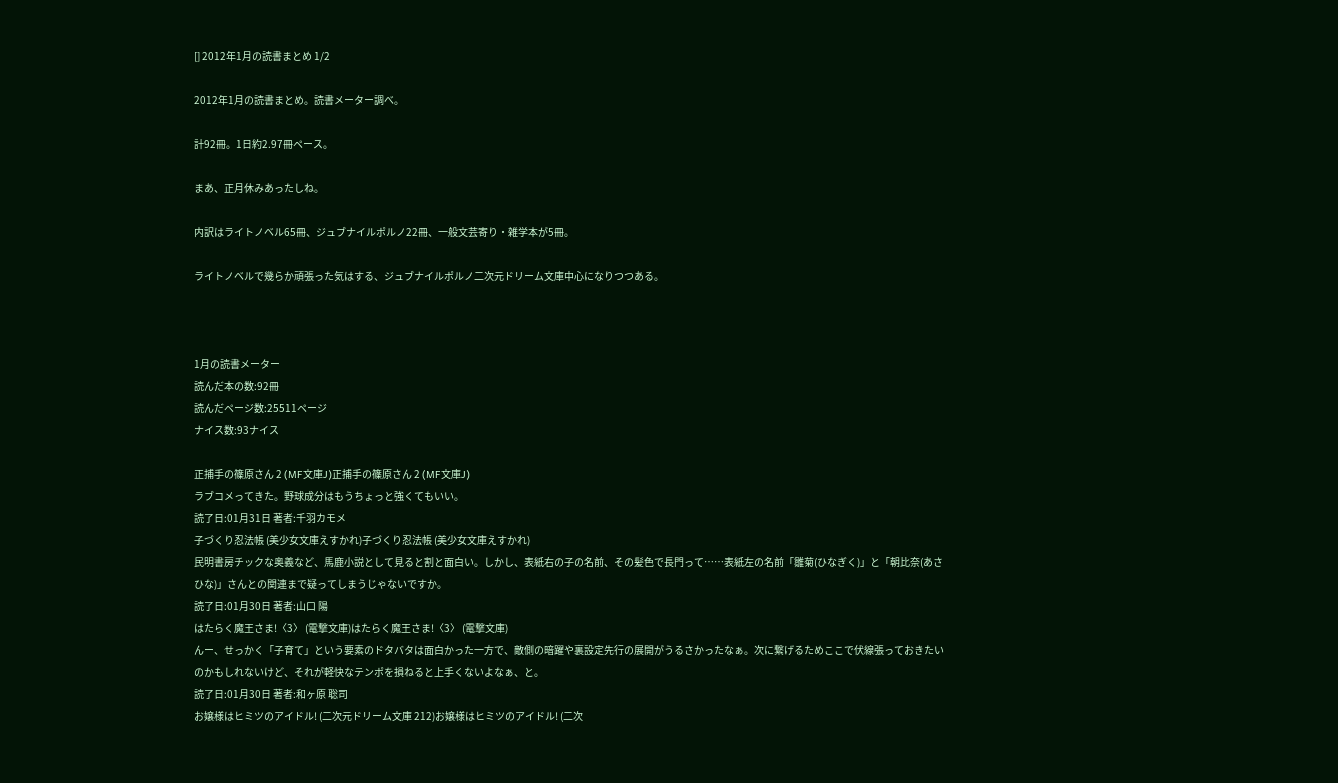[] 2012年1月の読書まとめ 1/2

2012年1月の読書まとめ。読書メーター調べ。

計92冊。1日約2.97冊ペース。

まあ、正月休みあったしね。

内訳はライトノベル65冊、ジュブナイルポルノ22冊、一般文芸寄り・雑学本が5冊。

ライトノベルで幾らか頑張った気はする、ジュブナイルポルノ二次元ドリーム文庫中心になりつつある。



1月の読書メーター
読んだ本の数:92冊
読んだページ数:25511ページ
ナイス数:93ナイス

正捕手の篠原さん 2 (MF文庫J)正捕手の篠原さん 2 (MF文庫J)
ラブコメってきた。野球成分はもうちょっと強くてもいい。
読了日:01月31日 著者:千羽カモメ
子づくり忍法帳 (美少女文庫えすかれ)子づくり忍法帳 (美少女文庫えすかれ)
民明書房チックな奥義など、馬鹿小説として見ると割と面白い。しかし、表紙右の子の名前、その髪色で長門って……表紙左の名前「雛菊(ひなぎく)」と「朝比奈(あさひな)」さんとの関連まで疑ってしまうじゃないですか。
読了日:01月30日 著者:山口 陽
はたらく魔王さま!〈3〉 (電撃文庫)はたらく魔王さま!〈3〉 (電撃文庫)
んー、せっかく「子育て」という要素のドタバタは面白かった一方で、敵側の暗躍や裏設定先行の展開がうるさかったなぁ。次に繋げるためここで伏線張っておきたいのかもしれないけど、それが軽快なテンポを損ねると上手くないよなぁ、と。
読了日:01月30日 著者:和ヶ原 聡司
お嬢様はヒミツのアイドル! (二次元ドリーム文庫 212)お嬢様はヒミツのアイドル! (二次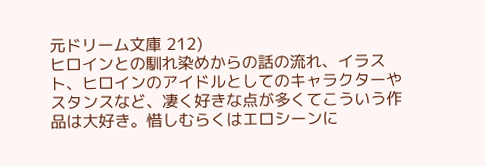元ドリーム文庫 212)
ヒロインとの馴れ染めからの話の流れ、イラスト、ヒロインのアイドルとしてのキャラクターやスタンスなど、凄く好きな点が多くてこういう作品は大好き。惜しむらくはエロシーンに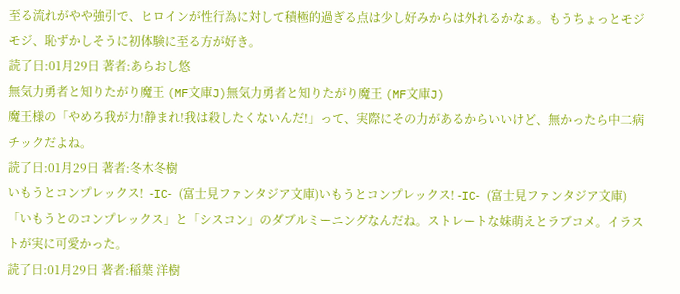至る流れがやや強引で、ヒロインが性行為に対して積極的過ぎる点は少し好みからは外れるかなぁ。もうちょっとモジモジ、恥ずかしそうに初体験に至る方が好き。
読了日:01月29日 著者:あらおし悠
無気力勇者と知りたがり魔王 (MF文庫J)無気力勇者と知りたがり魔王 (MF文庫J)
魔王様の「やめろ我が力!静まれ!我は殺したくないんだ!」って、実際にその力があるからいいけど、無かったら中二病チックだよね。
読了日:01月29日 著者:冬木冬樹
いもうとコンプレックス!  ‐IC‐ (富士見ファンタジア文庫)いもうとコンプレックス! ‐IC‐ (富士見ファンタジア文庫)
「いもうとのコンプレックス」と「シスコン」のダブルミーニングなんだね。ストレートな妹萌えとラブコメ。イラストが実に可愛かった。
読了日:01月29日 著者:稲葉 洋樹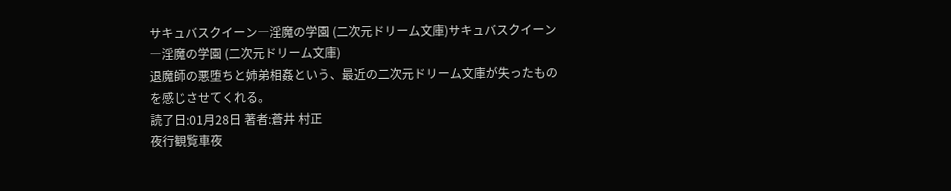サキュバスクイーン―淫魔の学園 (二次元ドリーム文庫)サキュバスクイーン―淫魔の学園 (二次元ドリーム文庫)
退魔師の悪堕ちと姉弟相姦という、最近の二次元ドリーム文庫が失ったものを感じさせてくれる。
読了日:01月28日 著者:蒼井 村正
夜行観覧車夜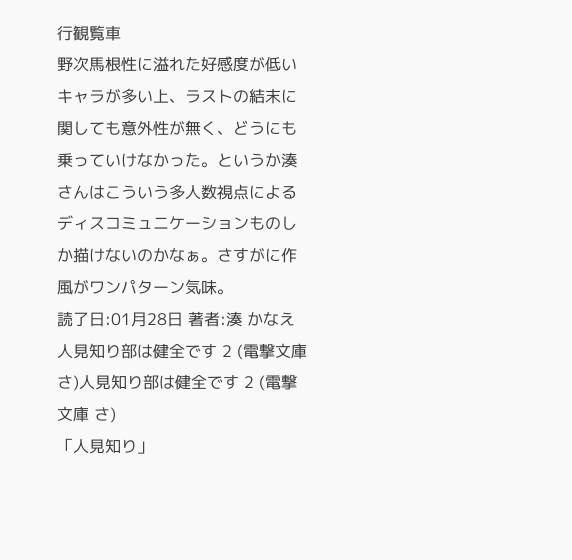行観覧車
野次馬根性に溢れた好感度が低いキャラが多い上、ラストの結末に関しても意外性が無く、どうにも乗っていけなかった。というか湊さんはこういう多人数視点によるディスコミュニケーションものしか描けないのかなぁ。さすがに作風がワンパターン気味。
読了日:01月28日 著者:湊 かなえ
人見知り部は健全です 2 (電撃文庫 さ)人見知り部は健全です 2 (電撃文庫 さ)
「人見知り」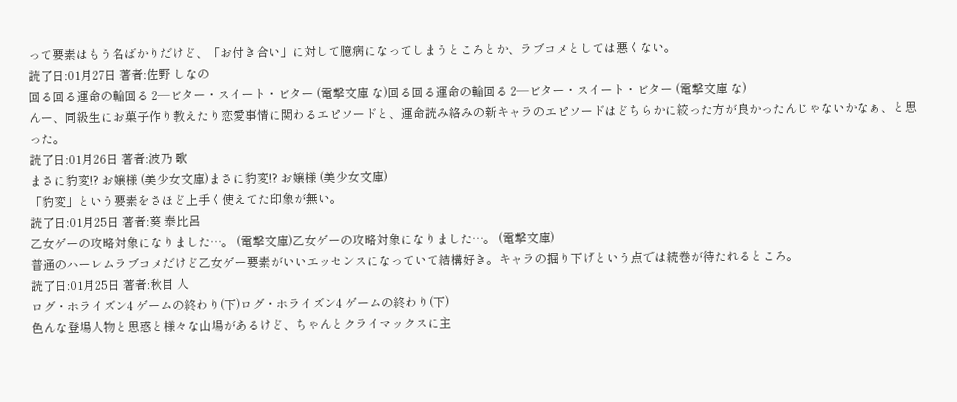って要素はもう名ばかりだけど、「お付き合い」に対して臆病になってしまうところとか、ラブコメとしては悪くない。
読了日:01月27日 著者:佐野 しなの
回る回る運命の輪回る 2―ビター・スイート・ビター (電撃文庫 な)回る回る運命の輪回る 2―ビター・スイート・ビター (電撃文庫 な)
んー、同級生にお菓子作り教えたり恋愛事情に関わるエピソードと、運命読み絡みの新キャラのエピソードはどちらかに絞った方が良かったんじゃないかなぁ、と思った。
読了日:01月26日 著者:波乃 歌
まさに豹変!? お嬢様 (美少女文庫)まさに豹変!? お嬢様 (美少女文庫)
「豹変」という要素をさほど上手く使えてた印象が無い。
読了日:01月25日 著者:葵 泰比呂
乙女ゲーの攻略対象になりました…。 (電撃文庫)乙女ゲーの攻略対象になりました…。 (電撃文庫)
普通のハーレムラブコメだけど乙女ゲー要素がいいエッセンスになっていて結構好き。キャラの掘り下げという点では続巻が待たれるところ。
読了日:01月25日 著者:秋目 人
ログ・ホライズン4 ゲームの終わり(下)ログ・ホライズン4 ゲームの終わり(下)
色んな登場人物と思惑と様々な山場があるけど、ちゃんとクライマックスに主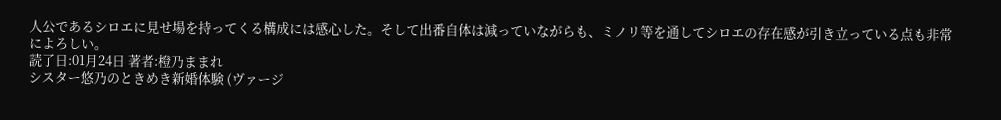人公であるシロエに見せ場を持ってくる構成には感心した。そして出番自体は減っていながらも、ミノリ等を通してシロエの存在感が引き立っている点も非常によろしい。
読了日:01月24日 著者:橙乃ままれ
シスター悠乃のときめき新婚体験 (ヴァージ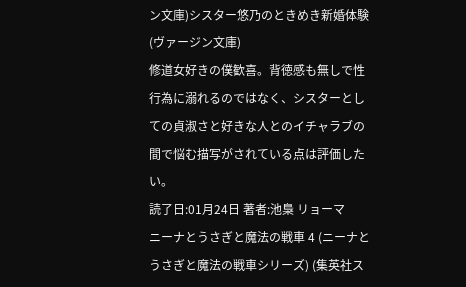ン文庫)シスター悠乃のときめき新婚体験 (ヴァージン文庫)
修道女好きの僕歓喜。背徳感も無しで性行為に溺れるのではなく、シスターとしての貞淑さと好きな人とのイチャラブの間で悩む描写がされている点は評価したい。
読了日:01月24日 著者:池梟 リョーマ
ニーナとうさぎと魔法の戦車 4 (ニーナとうさぎと魔法の戦車シリーズ) (集英社ス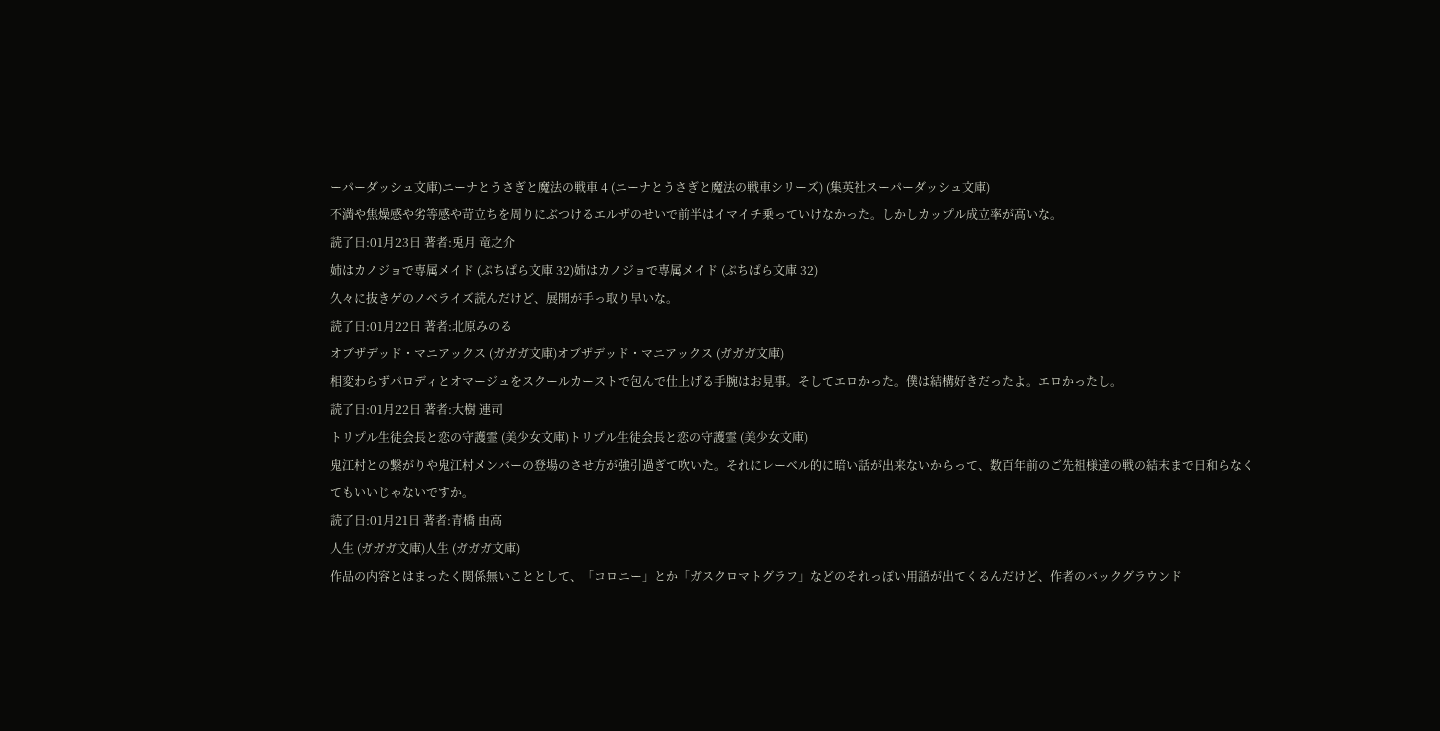ーパーダッシュ文庫)ニーナとうさぎと魔法の戦車 4 (ニーナとうさぎと魔法の戦車シリーズ) (集英社スーパーダッシュ文庫)
不満や焦燥感や劣等感や苛立ちを周りにぶつけるエルザのせいで前半はイマイチ乗っていけなかった。しかしカップル成立率が高いな。
読了日:01月23日 著者:兎月 竜之介
姉はカノジョで専属メイド (ぷちぱら文庫 32)姉はカノジョで専属メイド (ぷちぱら文庫 32)
久々に抜きゲのノベライズ読んだけど、展開が手っ取り早いな。
読了日:01月22日 著者:北原みのる
オブザデッド・マニアックス (ガガガ文庫)オブザデッド・マニアックス (ガガガ文庫)
相変わらずパロディとオマージュをスクールカーストで包んで仕上げる手腕はお見事。そしてエロかった。僕は結構好きだったよ。エロかったし。
読了日:01月22日 著者:大樹 連司
トリプル生徒会長と恋の守護霊 (美少女文庫)トリプル生徒会長と恋の守護霊 (美少女文庫)
鬼江村との繋がりや鬼江村メンバーの登場のさせ方が強引過ぎて吹いた。それにレーベル的に暗い話が出来ないからって、数百年前のご先祖様達の戦の結末まで日和らなくてもいいじゃないですか。
読了日:01月21日 著者:青橋 由高
人生 (ガガガ文庫)人生 (ガガガ文庫)
作品の内容とはまったく関係無いこととして、「コロニー」とか「ガスクロマトグラフ」などのそれっぽい用語が出てくるんだけど、作者のバックグラウンド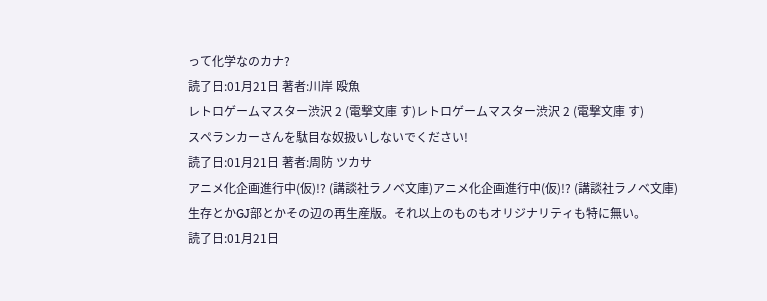って化学なのカナ?
読了日:01月21日 著者:川岸 殴魚
レトロゲームマスター渋沢 2 (電撃文庫 す)レトロゲームマスター渋沢 2 (電撃文庫 す)
スペランカーさんを駄目な奴扱いしないでください!
読了日:01月21日 著者:周防 ツカサ
アニメ化企画進行中(仮)!? (講談社ラノベ文庫)アニメ化企画進行中(仮)!? (講談社ラノベ文庫)
生存とかGJ部とかその辺の再生産版。それ以上のものもオリジナリティも特に無い。
読了日:01月21日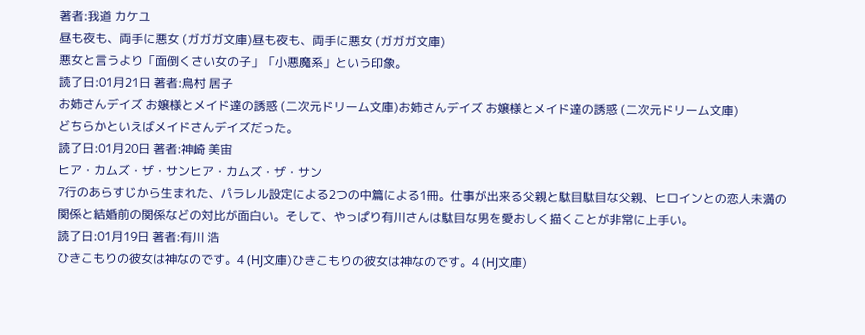著者:我道 カケユ
昼も夜も、両手に悪女 (ガガガ文庫)昼も夜も、両手に悪女 (ガガガ文庫)
悪女と言うより「面倒くさい女の子」「小悪魔系」という印象。
読了日:01月21日 著者:鳥村 居子
お姉さんデイズ お嬢様とメイド達の誘惑 (二次元ドリーム文庫)お姉さんデイズ お嬢様とメイド達の誘惑 (二次元ドリーム文庫)
どちらかといえばメイドさんデイズだった。
読了日:01月20日 著者:神崎 美宙
ヒア・カムズ・ザ・サンヒア・カムズ・ザ・サン
7行のあらすじから生まれた、パラレル設定による2つの中篇による1冊。仕事が出来る父親と駄目駄目な父親、ヒロインとの恋人未満の関係と結婚前の関係などの対比が面白い。そして、やっぱり有川さんは駄目な男を愛おしく描くことが非常に上手い。
読了日:01月19日 著者:有川 浩
ひきこもりの彼女は神なのです。4 (HJ文庫)ひきこもりの彼女は神なのです。4 (HJ文庫)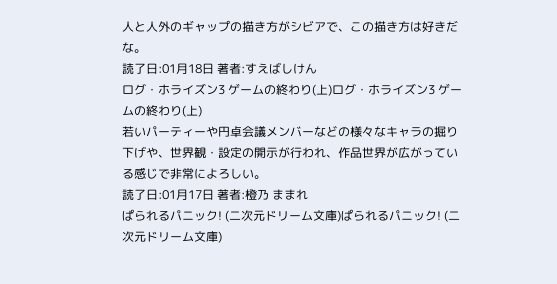人と人外のギャップの描き方がシビアで、この描き方は好きだな。
読了日:01月18日 著者:すえばしけん
ログ・ホライズン3 ゲームの終わり(上)ログ・ホライズン3 ゲームの終わり(上)
若いパーティーや円卓会議メンバーなどの様々なキャラの掘り下げや、世界観・設定の開示が行われ、作品世界が広がっている感じで非常によろしい。
読了日:01月17日 著者:橙乃 ままれ
ぱられるパニック! (二次元ドリーム文庫)ぱられるパニック! (二次元ドリーム文庫)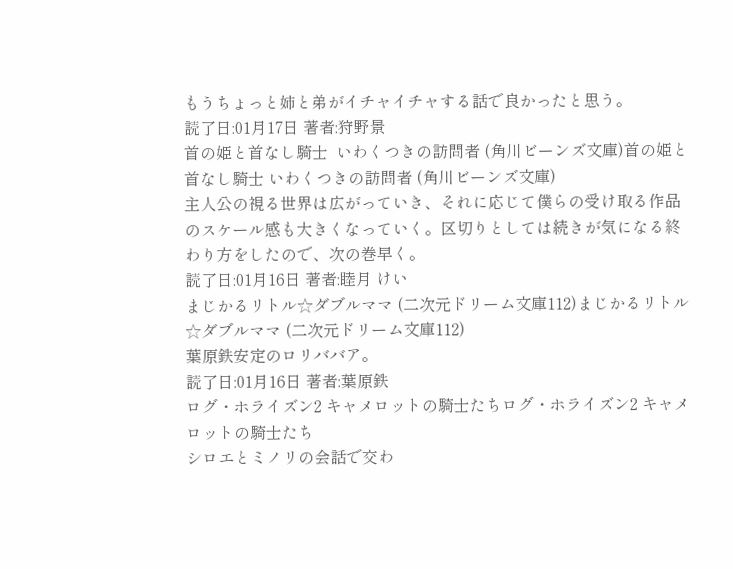もうちょっと姉と弟がイチャイチャする話で良かったと思う。
読了日:01月17日 著者:狩野景
首の姫と首なし騎士  いわくつきの訪問者 (角川ビーンズ文庫)首の姫と首なし騎士 いわくつきの訪問者 (角川ビーンズ文庫)
主人公の視る世界は広がっていき、それに応じて僕らの受け取る作品のスケール感も大きくなっていく。区切りとしては続きが気になる終わり方をしたので、次の巻早く。
読了日:01月16日 著者:睦月 けい
まじかるリトル☆ダブルママ (二次元ドリーム文庫112)まじかるリトル☆ダブルママ (二次元ドリーム文庫112)
葉原鉄安定のロリババア。
読了日:01月16日 著者:葉原鉄
ログ・ホライズン2 キャメロットの騎士たちログ・ホライズン2 キャメロットの騎士たち
シロエとミノリの会話で交わ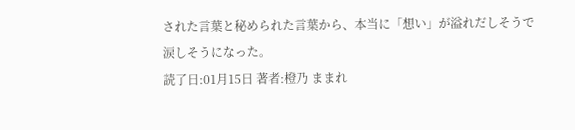された言葉と秘められた言葉から、本当に「想い」が溢れだしそうで涙しそうになった。
読了日:01月15日 著者:橙乃 ままれ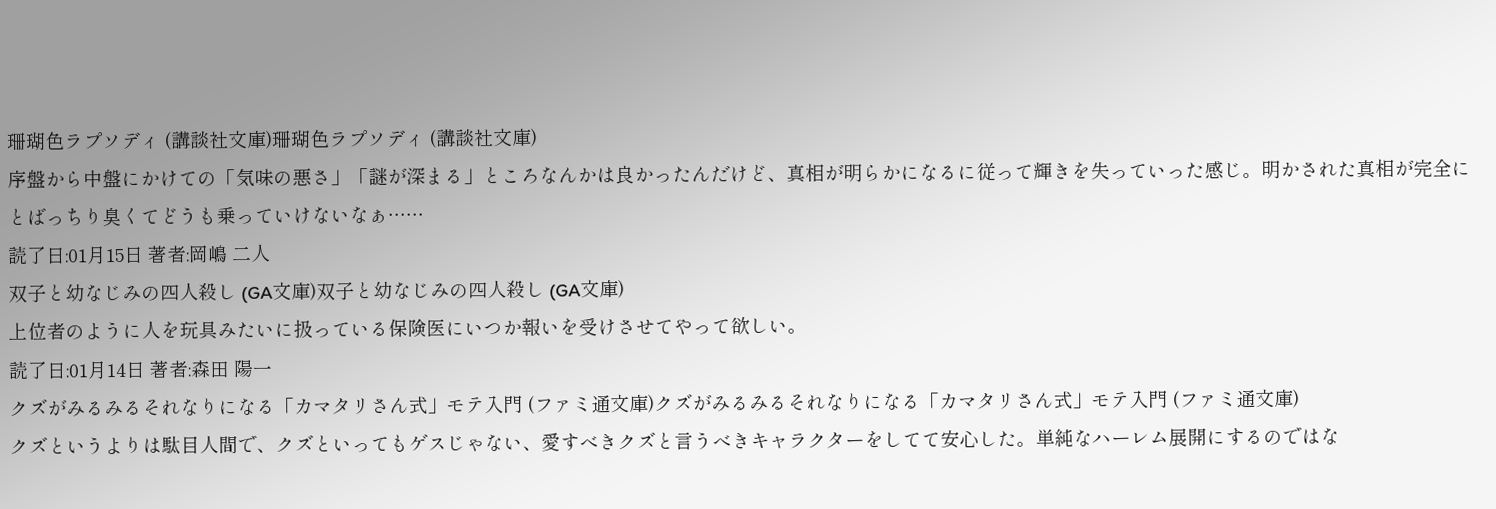珊瑚色ラプソディ (講談社文庫)珊瑚色ラプソディ (講談社文庫)
序盤から中盤にかけての「気味の悪さ」「謎が深まる」ところなんかは良かったんだけど、真相が明らかになるに従って輝きを失っていった感じ。明かされた真相が完全にとばっちり臭くてどうも乗っていけないなぁ……
読了日:01月15日 著者:岡嶋 二人
双子と幼なじみの四人殺し (GA文庫)双子と幼なじみの四人殺し (GA文庫)
上位者のように人を玩具みたいに扱っている保険医にいつか報いを受けさせてやって欲しい。
読了日:01月14日 著者:森田 陽一
クズがみるみるそれなりになる「カマタリさん式」モテ入門 (ファミ通文庫)クズがみるみるそれなりになる「カマタリさん式」モテ入門 (ファミ通文庫)
クズというよりは駄目人間で、クズといってもゲスじゃない、愛すべきクズと言うべきキャラクターをしてて安心した。単純なハーレム展開にするのではな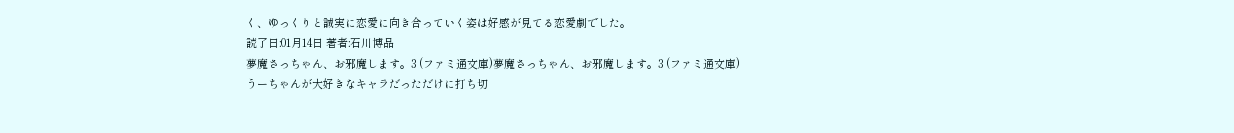く、ゆっくりと誠実に恋愛に向き合っていく姿は好感が見てる恋愛劇でした。
読了日:01月14日 著者:石川博品
夢魔さっちゃん、お邪魔します。3 (ファミ通文庫)夢魔さっちゃん、お邪魔します。3 (ファミ通文庫)
うーちゃんが大好きなキャラだっただけに打ち切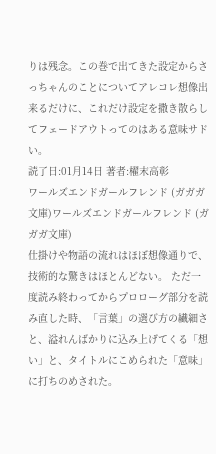りは残念。この巻で出てきた設定からさっちゃんのことについてアレコレ想像出来るだけに、これだけ設定を撒き散らしてフェードアウトってのはある意味サドい。
読了日:01月14日 著者:櫂末高彰
ワールズエンドガールフレンド (ガガガ文庫)ワールズエンドガールフレンド (ガガガ文庫)
仕掛けや物語の流れはほぼ想像通りで、技術的な驚きはほとんどない。 ただ一度読み終わってからプロローグ部分を読み直した時、「言葉」の選び方の繊細さと、溢れんばかりに込み上げてくる「想い」と、タイトルにこめられた「意味」に打ちのめされた。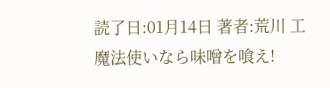読了日:01月14日 著者:荒川 工
魔法使いなら味噌を喰え!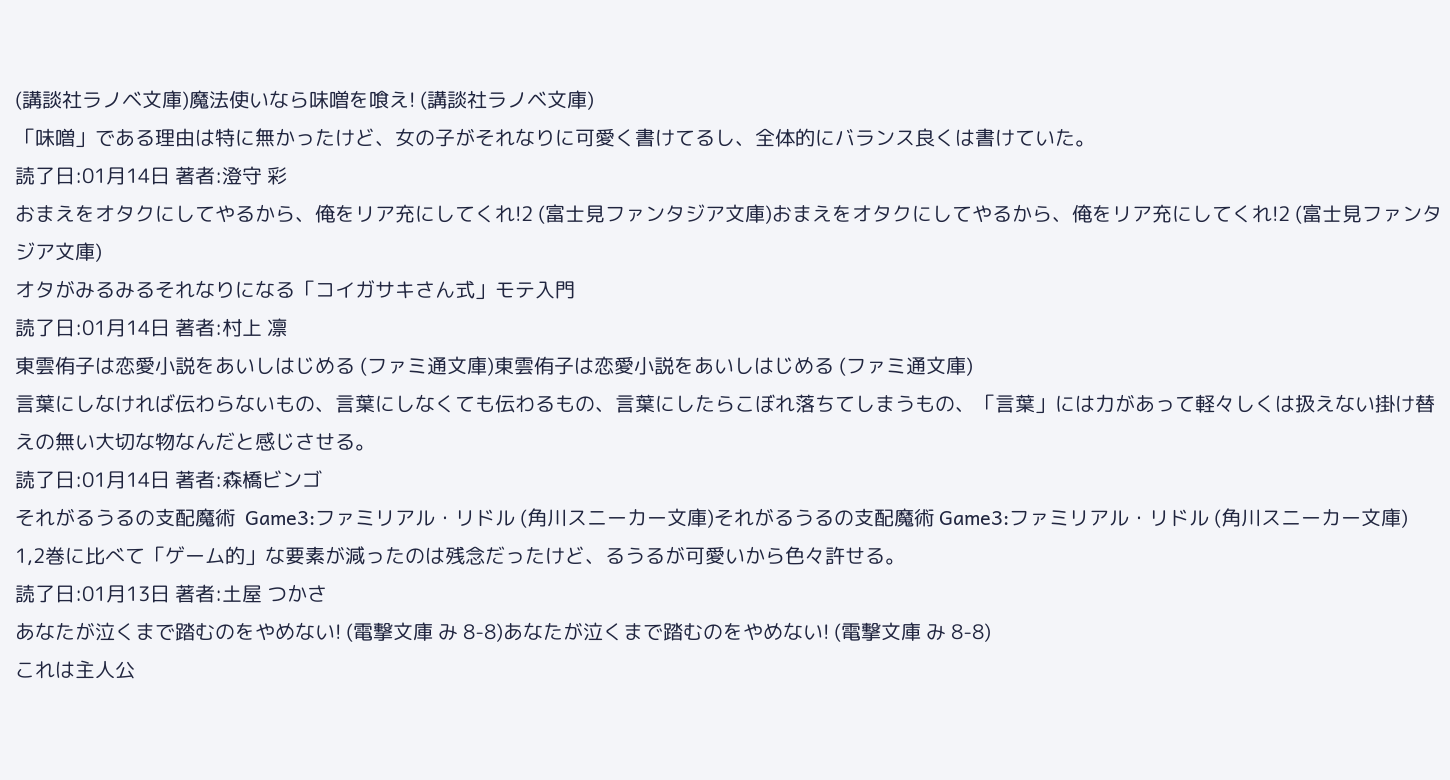(講談社ラノベ文庫)魔法使いなら味噌を喰え! (講談社ラノベ文庫)
「味噌」である理由は特に無かったけど、女の子がそれなりに可愛く書けてるし、全体的にバランス良くは書けていた。
読了日:01月14日 著者:澄守 彩
おまえをオタクにしてやるから、俺をリア充にしてくれ!2 (富士見ファンタジア文庫)おまえをオタクにしてやるから、俺をリア充にしてくれ!2 (富士見ファンタジア文庫)
オタがみるみるそれなりになる「コイガサキさん式」モテ入門
読了日:01月14日 著者:村上 凛
東雲侑子は恋愛小説をあいしはじめる (ファミ通文庫)東雲侑子は恋愛小説をあいしはじめる (ファミ通文庫)
言葉にしなければ伝わらないもの、言葉にしなくても伝わるもの、言葉にしたらこぼれ落ちてしまうもの、「言葉」には力があって軽々しくは扱えない掛け替えの無い大切な物なんだと感じさせる。
読了日:01月14日 著者:森橋ビンゴ
それがるうるの支配魔術  Game3:ファミリアル・リドル (角川スニーカー文庫)それがるうるの支配魔術 Game3:ファミリアル・リドル (角川スニーカー文庫)
1,2巻に比べて「ゲーム的」な要素が減ったのは残念だったけど、るうるが可愛いから色々許せる。
読了日:01月13日 著者:土屋 つかさ
あなたが泣くまで踏むのをやめない! (電撃文庫 み 8-8)あなたが泣くまで踏むのをやめない! (電撃文庫 み 8-8)
これは主人公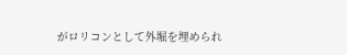がロリコンとして外堀を埋められ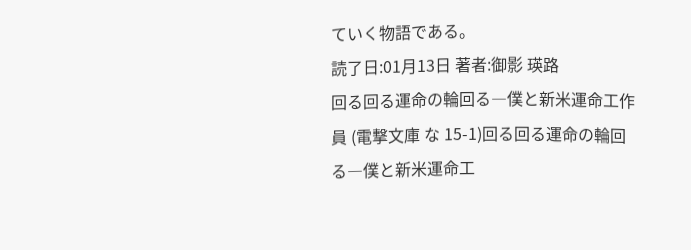ていく物語である。
読了日:01月13日 著者:御影 瑛路
回る回る運命の輪回る―僕と新米運命工作員 (電撃文庫 な 15-1)回る回る運命の輪回る―僕と新米運命工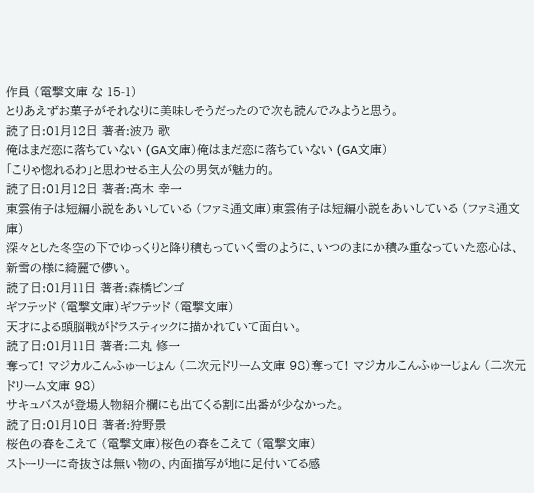作員 (電撃文庫 な 15-1)
とりあえずお菓子がそれなりに美味しそうだったので次も読んでみようと思う。
読了日:01月12日 著者:波乃 歌
俺はまだ恋に落ちていない (GA文庫)俺はまだ恋に落ちていない (GA文庫)
「こりゃ惚れるわ」と思わせる主人公の男気が魅力的。
読了日:01月12日 著者:高木 幸一
東雲侑子は短編小説をあいしている (ファミ通文庫)東雲侑子は短編小説をあいしている (ファミ通文庫)
深々とした冬空の下でゆっくりと降り積もっていく雪のように、いつのまにか積み重なっていた恋心は、新雪の様に綺麗で儚い。
読了日:01月11日 著者:森橋ビンゴ
ギフテッド (電撃文庫)ギフテッド (電撃文庫)
天才による頭脳戦がドラスティックに描かれていて面白い。
読了日:01月11日 著者:二丸 修一
奪って! マジカルこんふゅーじょん (二次元ドリーム文庫 98)奪って! マジカルこんふゅーじょん (二次元ドリーム文庫 98)
サキュバスが登場人物紹介欄にも出てくる割に出番が少なかった。
読了日:01月10日 著者:狩野景
桜色の春をこえて (電撃文庫)桜色の春をこえて (電撃文庫)
ストーリーに奇抜さは無い物の、内面描写が地に足付いてる感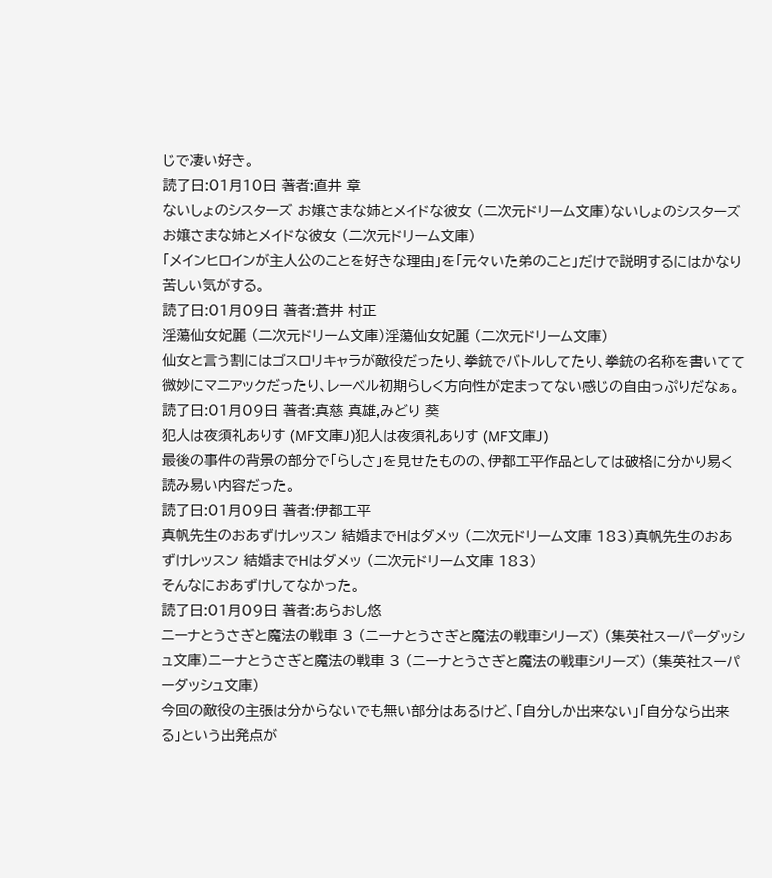じで凄い好き。
読了日:01月10日 著者:直井 章
ないしょのシスターズ お嬢さまな姉とメイドな彼女 (二次元ドリーム文庫)ないしょのシスターズ お嬢さまな姉とメイドな彼女 (二次元ドリーム文庫)
「メインヒロインが主人公のことを好きな理由」を「元々いた弟のこと」だけで説明するにはかなり苦しい気がする。
読了日:01月09日 著者:蒼井 村正
淫蕩仙女妃麗 (二次元ドリーム文庫)淫蕩仙女妃麗 (二次元ドリーム文庫)
仙女と言う割にはゴスロリキャラが敵役だったり、拳銃でバトルしてたり、拳銃の名称を書いてて微妙にマニアックだったり、レーベル初期らしく方向性が定まってない感じの自由っぷりだなぁ。
読了日:01月09日 著者:真慈 真雄,みどり 葵
犯人は夜須礼ありす (MF文庫J)犯人は夜須礼ありす (MF文庫J)
最後の事件の背景の部分で「らしさ」を見せたものの、伊都工平作品としては破格に分かり易く読み易い内容だった。
読了日:01月09日 著者:伊都工平
真帆先生のおあずけレッスン 結婚までHはダメッ (二次元ドリーム文庫 183)真帆先生のおあずけレッスン 結婚までHはダメッ (二次元ドリーム文庫 183)
そんなにおあずけしてなかった。
読了日:01月09日 著者:あらおし悠
ニーナとうさぎと魔法の戦車 3 (ニーナとうさぎと魔法の戦車シリーズ) (集英社スーパーダッシュ文庫)ニーナとうさぎと魔法の戦車 3 (ニーナとうさぎと魔法の戦車シリーズ) (集英社スーパーダッシュ文庫)
今回の敵役の主張は分からないでも無い部分はあるけど、「自分しか出来ない」「自分なら出来る」という出発点が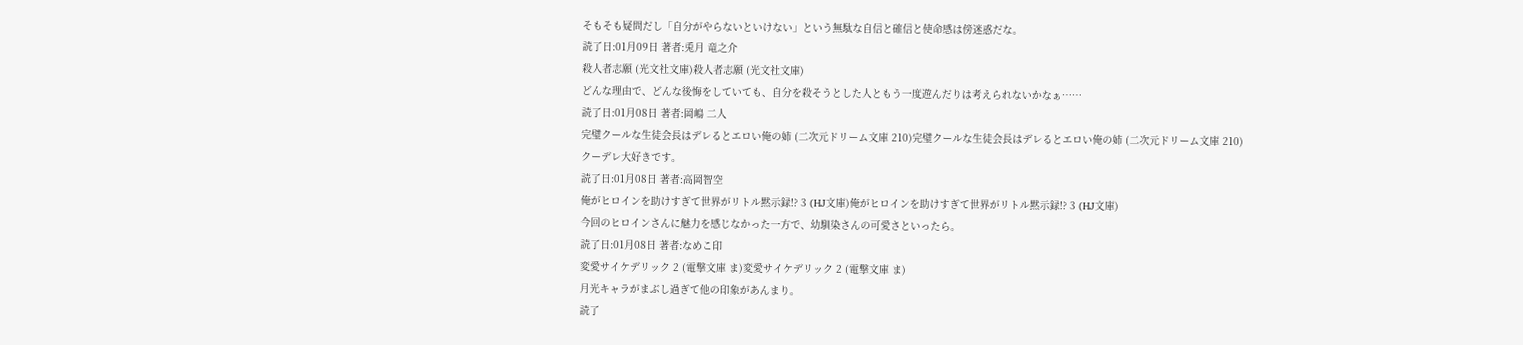そもそも疑問だし「自分がやらないといけない」という無駄な自信と確信と使命感は傍迷惑だな。
読了日:01月09日 著者:兎月 竜之介
殺人者志願 (光文社文庫)殺人者志願 (光文社文庫)
どんな理由で、どんな後悔をしていても、自分を殺そうとした人ともう一度遊んだりは考えられないかなぁ……
読了日:01月08日 著者:岡嶋 二人
完璧クールな生徒会長はデレるとエロい俺の姉 (二次元ドリーム文庫 210)完璧クールな生徒会長はデレるとエロい俺の姉 (二次元ドリーム文庫 210)
クーデレ大好きです。
読了日:01月08日 著者:高岡智空
俺がヒロインを助けすぎて世界がリトル黙示録!? 3 (HJ文庫)俺がヒロインを助けすぎて世界がリトル黙示録!? 3 (HJ文庫)
今回のヒロインさんに魅力を感じなかった一方で、幼馴染さんの可愛さといったら。
読了日:01月08日 著者:なめこ印
変愛サイケデリック 2 (電撃文庫 ま)変愛サイケデリック 2 (電撃文庫 ま)
月光キャラがまぶし過ぎて他の印象があんまり。
読了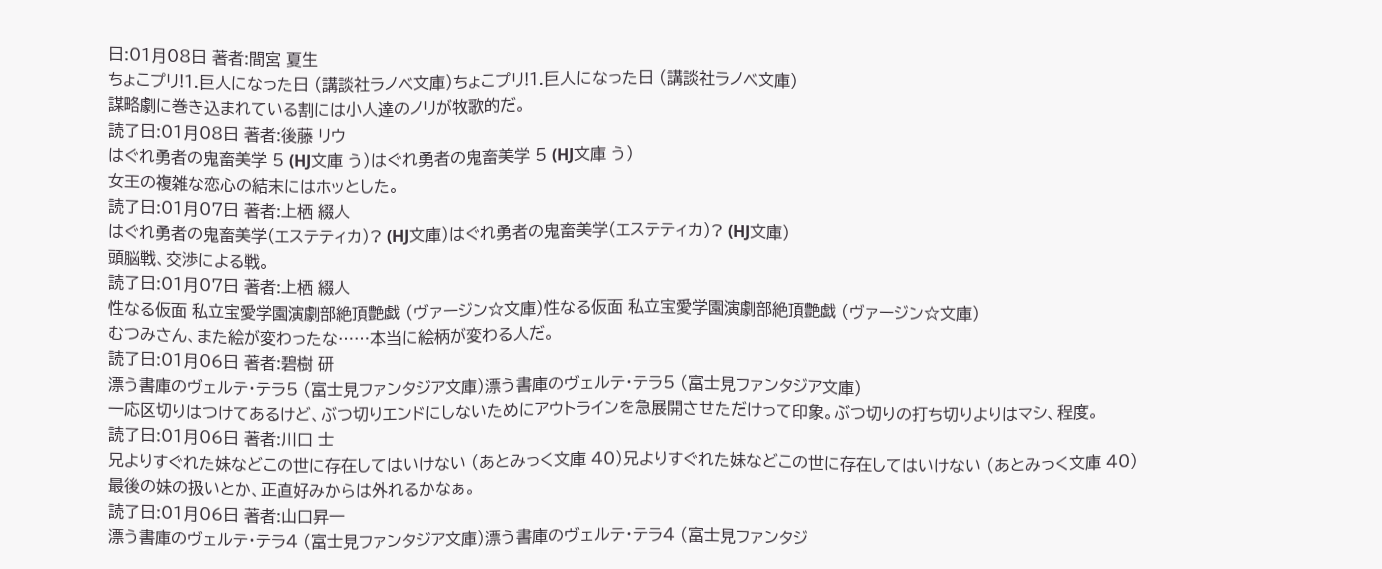日:01月08日 著者:間宮 夏生
ちょこプリ!1.巨人になった日 (講談社ラノベ文庫)ちょこプリ!1.巨人になった日 (講談社ラノベ文庫)
謀略劇に巻き込まれている割には小人達のノリが牧歌的だ。
読了日:01月08日 著者:後藤 リウ
はぐれ勇者の鬼畜美学 5 (HJ文庫 う)はぐれ勇者の鬼畜美学 5 (HJ文庫 う)
女王の複雑な恋心の結末にはホッとした。
読了日:01月07日 著者:上栖 綴人
はぐれ勇者の鬼畜美学(エステティカ)? (HJ文庫)はぐれ勇者の鬼畜美学(エステティカ)? (HJ文庫)
頭脳戦、交渉による戦。
読了日:01月07日 著者:上栖 綴人
性なる仮面 私立宝愛学園演劇部絶頂艶戯 (ヴァージン☆文庫)性なる仮面 私立宝愛学園演劇部絶頂艶戯 (ヴァージン☆文庫)
むつみさん、また絵が変わったな……本当に絵柄が変わる人だ。
読了日:01月06日 著者:碧樹 研
漂う書庫のヴェルテ・テラ5 (富士見ファンタジア文庫)漂う書庫のヴェルテ・テラ5 (富士見ファンタジア文庫)
一応区切りはつけてあるけど、ぶつ切りエンドにしないためにアウトラインを急展開させただけって印象。ぶつ切りの打ち切りよりはマシ、程度。
読了日:01月06日 著者:川口 士
兄よりすぐれた妹などこの世に存在してはいけない (あとみっく文庫 40)兄よりすぐれた妹などこの世に存在してはいけない (あとみっく文庫 40)
最後の妹の扱いとか、正直好みからは外れるかなぁ。
読了日:01月06日 著者:山口昇一
漂う書庫のヴェルテ・テラ4 (富士見ファンタジア文庫)漂う書庫のヴェルテ・テラ4 (富士見ファンタジ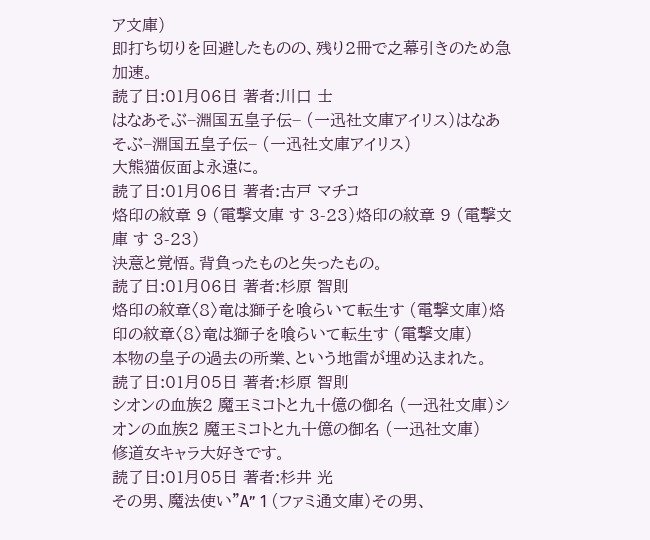ア文庫)
即打ち切りを回避したものの、残り2冊で之幕引きのため急加速。
読了日:01月06日 著者:川口 士
はなあそぶ−淵国五皇子伝− (一迅社文庫アイリス)はなあそぶ−淵国五皇子伝− (一迅社文庫アイリス)
大熊猫仮面よ永遠に。
読了日:01月06日 著者:古戸 マチコ
烙印の紋章 9 (電撃文庫 す 3-23)烙印の紋章 9 (電撃文庫 す 3-23)
決意と覚悟。背負ったものと失ったもの。
読了日:01月06日 著者:杉原 智則
烙印の紋章〈8〉竜は獅子を喰らいて転生す (電撃文庫)烙印の紋章〈8〉竜は獅子を喰らいて転生す (電撃文庫)
本物の皇子の過去の所業、という地雷が埋め込まれた。
読了日:01月05日 著者:杉原 智則
シオンの血族2 魔王ミコトと九十億の御名 (一迅社文庫)シオンの血族2 魔王ミコトと九十億の御名 (一迅社文庫)
修道女キャラ大好きです。
読了日:01月05日 著者:杉井 光
その男、魔法使い”A” 1 (ファミ通文庫)その男、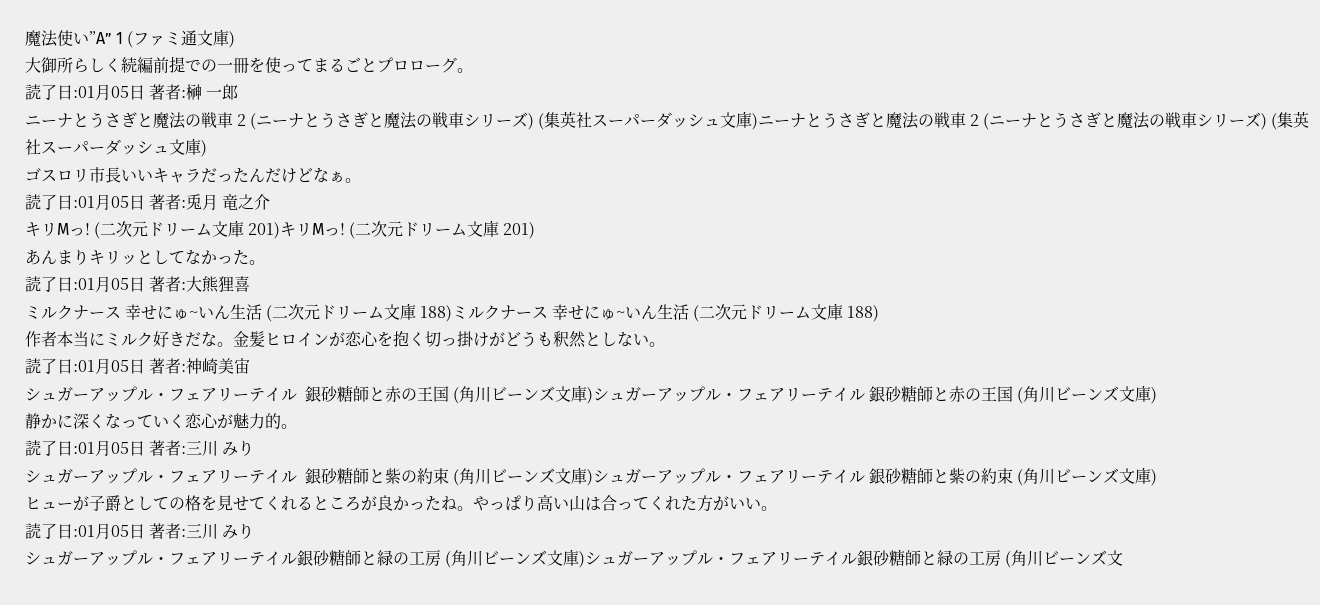魔法使い”A” 1 (ファミ通文庫)
大御所らしく続編前提での一冊を使ってまるごとプロローグ。
読了日:01月05日 著者:榊 一郎
ニーナとうさぎと魔法の戦車 2 (ニーナとうさぎと魔法の戦車シリーズ) (集英社スーパーダッシュ文庫)ニーナとうさぎと魔法の戦車 2 (ニーナとうさぎと魔法の戦車シリーズ) (集英社スーパーダッシュ文庫)
ゴスロリ市長いいキャラだったんだけどなぁ。
読了日:01月05日 著者:兎月 竜之介
キリMっ! (二次元ドリーム文庫 201)キリMっ! (二次元ドリーム文庫 201)
あんまりキリッとしてなかった。
読了日:01月05日 著者:大熊狸喜
ミルクナース 幸せにゅ~いん生活 (二次元ドリーム文庫 188)ミルクナース 幸せにゅ~いん生活 (二次元ドリーム文庫 188)
作者本当にミルク好きだな。金髪ヒロインが恋心を抱く切っ掛けがどうも釈然としない。
読了日:01月05日 著者:神崎美宙
シュガーアップル・フェアリーテイル  銀砂糖師と赤の王国 (角川ビーンズ文庫)シュガーアップル・フェアリーテイル 銀砂糖師と赤の王国 (角川ビーンズ文庫)
静かに深くなっていく恋心が魅力的。
読了日:01月05日 著者:三川 みり
シュガーアップル・フェアリーテイル  銀砂糖師と紫の約束 (角川ビーンズ文庫)シュガーアップル・フェアリーテイル 銀砂糖師と紫の約束 (角川ビーンズ文庫)
ヒューが子爵としての格を見せてくれるところが良かったね。やっぱり高い山は合ってくれた方がいい。
読了日:01月05日 著者:三川 みり
シュガーアップル・フェアリーテイル銀砂糖師と緑の工房 (角川ビーンズ文庫)シュガーアップル・フェアリーテイル銀砂糖師と緑の工房 (角川ビーンズ文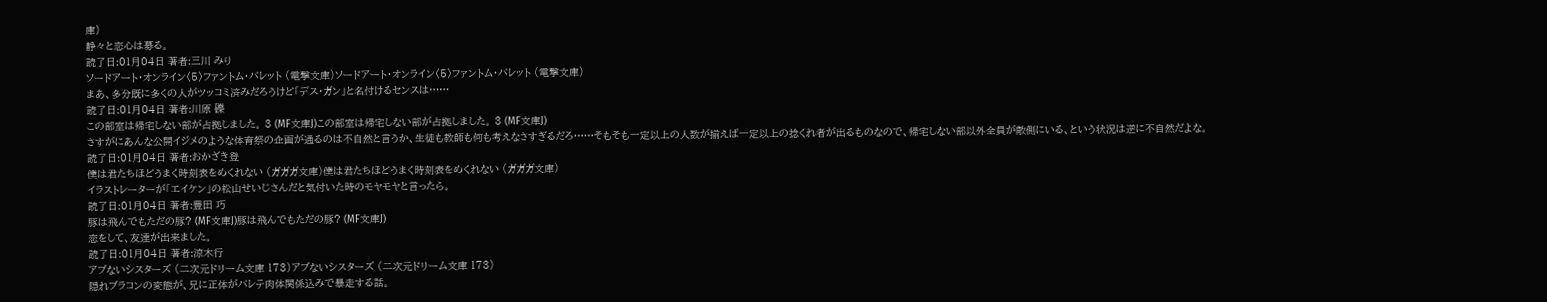庫)
静々と恋心は募る。
読了日:01月04日 著者:三川 みり
ソードアート・オンライン〈5〉ファントム・バレット (電撃文庫)ソードアート・オンライン〈5〉ファントム・バレット (電撃文庫)
まあ、多分既に多くの人がツッコミ済みだろうけど「デス・ガン」と名付けるセンスは……
読了日:01月04日 著者:川原 礫
この部室は帰宅しない部が占拠しました。 3 (MF文庫J)この部室は帰宅しない部が占拠しました。 3 (MF文庫J)
さすがにあんな公開イジメのような体育祭の企画が通るのは不自然と言うか、生徒も教師も何も考えなさすぎるだろ……そもそも一定以上の人数が揃えば一定以上の捻くれ者が出るものなので、帰宅しない部以外全員が敵側にいる、という状況は逆に不自然だよな。
読了日:01月04日 著者:おかざき登
僕は君たちほどうまく時刻表をめくれない (ガガガ文庫)僕は君たちほどうまく時刻表をめくれない (ガガガ文庫)
イラストレーターが「エイケン」の松山せいじさんだと気付いた時のモヤモヤと言ったら。
読了日:01月04日 著者:豊田 巧
豚は飛んでもただの豚? (MF文庫J)豚は飛んでもただの豚? (MF文庫J)
恋をして、友達が出来ました。
読了日:01月04日 著者:涼木行
アブないシスターズ (二次元ドリーム文庫 173)アブないシスターズ (二次元ドリーム文庫 173)
隠れブラコンの変態が、兄に正体がバレテ肉体関係込みで暴走する話。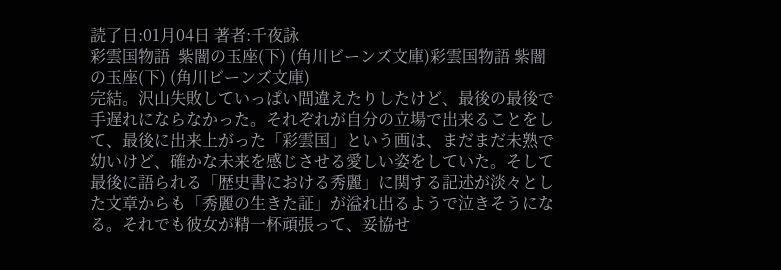読了日:01月04日 著者:千夜詠
彩雲国物語  紫闇の玉座(下) (角川ビーンズ文庫)彩雲国物語 紫闇の玉座(下) (角川ビーンズ文庫)
完結。沢山失敗していっぱい間違えたりしたけど、最後の最後で手遅れにならなかった。それぞれが自分の立場で出来ることをして、最後に出来上がった「彩雲国」という画は、まだまだ未熟で幼いけど、確かな未来を感じさせる愛しい姿をしていた。そして最後に語られる「歴史書における秀麗」に関する記述が淡々とした文章からも「秀麗の生きた証」が溢れ出るようで泣きそうになる。それでも彼女が精一杯頑張って、妥協せ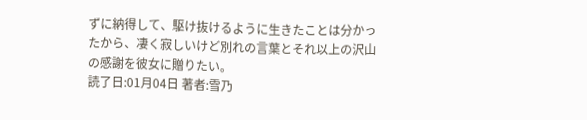ずに納得して、駆け抜けるように生きたことは分かったから、凄く寂しいけど別れの言葉とそれ以上の沢山の感謝を彼女に贈りたい。
読了日:01月04日 著者:雪乃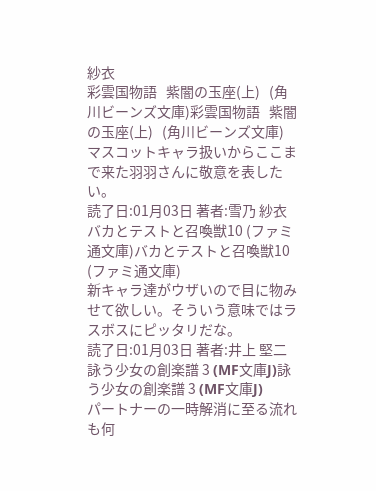紗衣
彩雲国物語   紫闇の玉座(上)   (角川ビーンズ文庫)彩雲国物語   紫闇の玉座(上)   (角川ビーンズ文庫)
マスコットキャラ扱いからここまで来た羽羽さんに敬意を表したい。
読了日:01月03日 著者:雪乃 紗衣
バカとテストと召喚獣10 (ファミ通文庫)バカとテストと召喚獣10 (ファミ通文庫)
新キャラ達がウザいので目に物みせて欲しい。そういう意味ではラスボスにピッタリだな。
読了日:01月03日 著者:井上 堅二
詠う少女の創楽譜 3 (MF文庫J)詠う少女の創楽譜 3 (MF文庫J)
パートナーの一時解消に至る流れも何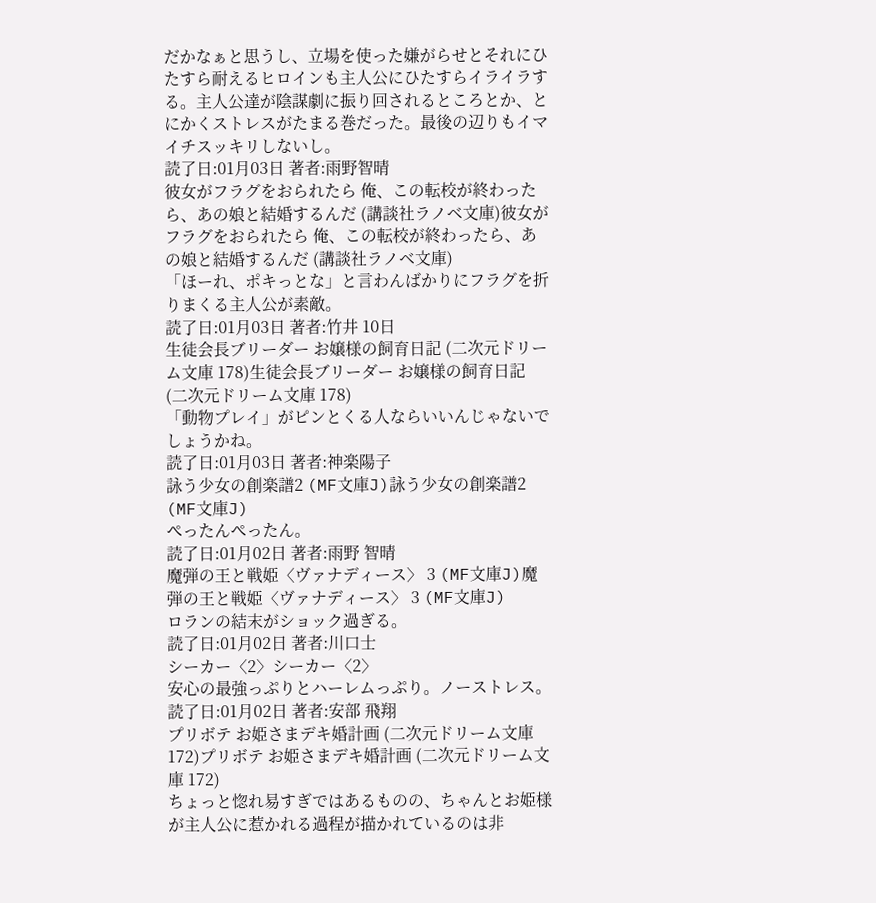だかなぁと思うし、立場を使った嫌がらせとそれにひたすら耐えるヒロインも主人公にひたすらイライラする。主人公達が陰謀劇に振り回されるところとか、とにかくストレスがたまる巻だった。最後の辺りもイマイチスッキリしないし。
読了日:01月03日 著者:雨野智晴
彼女がフラグをおられたら 俺、この転校が終わったら、あの娘と結婚するんだ (講談社ラノベ文庫)彼女がフラグをおられたら 俺、この転校が終わったら、あの娘と結婚するんだ (講談社ラノベ文庫)
「ほーれ、ポキっとな」と言わんばかりにフラグを折りまくる主人公が素敵。
読了日:01月03日 著者:竹井 10日
生徒会長ブリーダー お嬢様の飼育日記 (二次元ドリーム文庫 178)生徒会長ブリーダー お嬢様の飼育日記 (二次元ドリーム文庫 178)
「動物プレイ」がピンとくる人ならいいんじゃないでしょうかね。
読了日:01月03日 著者:神楽陽子
詠う少女の創楽譜2 (MF文庫J)詠う少女の創楽譜2 (MF文庫J)
ぺったんぺったん。
読了日:01月02日 著者:雨野 智晴
魔弾の王と戦姫〈ヴァナディース〉 3 (MF文庫J)魔弾の王と戦姫〈ヴァナディース〉 3 (MF文庫J)
ロランの結末がショック過ぎる。
読了日:01月02日 著者:川口士
シーカー〈2〉シーカー〈2〉
安心の最強っぷりとハーレムっぷり。ノーストレス。
読了日:01月02日 著者:安部 飛翔
プリボテ お姫さまデキ婚計画 (二次元ドリーム文庫 172)プリボテ お姫さまデキ婚計画 (二次元ドリーム文庫 172)
ちょっと惚れ易すぎではあるものの、ちゃんとお姫様が主人公に惹かれる過程が描かれているのは非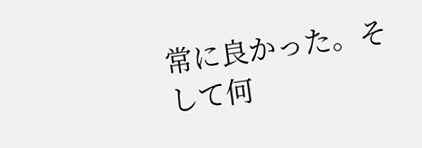常に良かった。そして何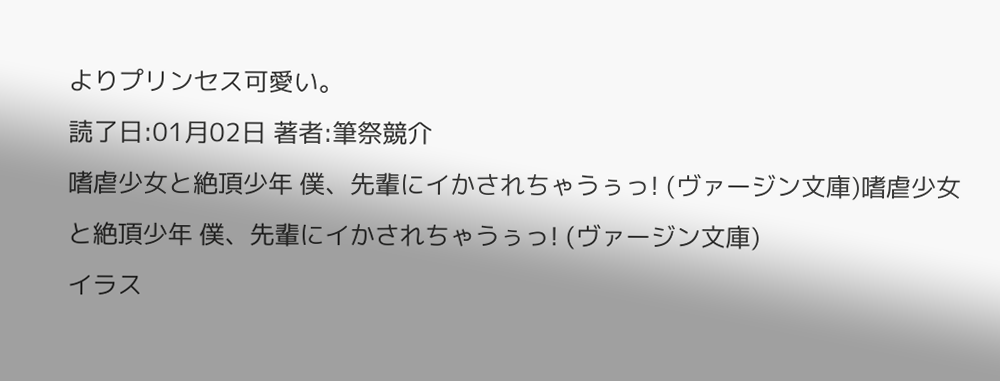よりプリンセス可愛い。
読了日:01月02日 著者:筆祭競介
嗜虐少女と絶頂少年 僕、先輩にイかされちゃうぅっ! (ヴァージン文庫)嗜虐少女と絶頂少年 僕、先輩にイかされちゃうぅっ! (ヴァージン文庫)
イラス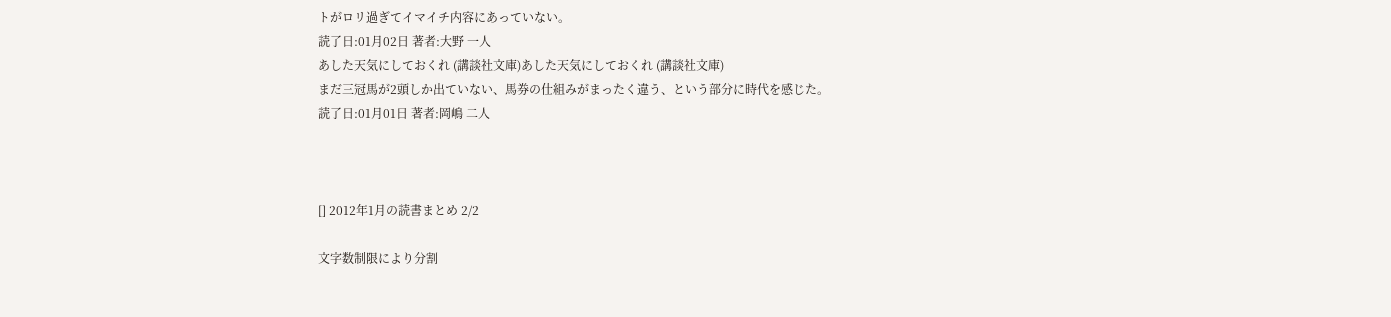トがロリ過ぎてイマイチ内容にあっていない。
読了日:01月02日 著者:大野 一人
あした天気にしておくれ (講談社文庫)あした天気にしておくれ (講談社文庫)
まだ三冠馬が2頭しか出ていない、馬券の仕組みがまったく違う、という部分に時代を感じた。
読了日:01月01日 著者:岡嶋 二人



[] 2012年1月の読書まとめ 2/2

文字数制限により分割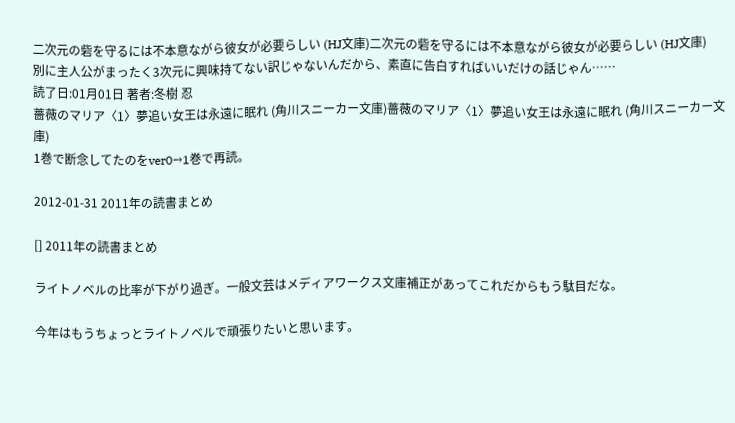二次元の砦を守るには不本意ながら彼女が必要らしい (HJ文庫)二次元の砦を守るには不本意ながら彼女が必要らしい (HJ文庫)
別に主人公がまったく3次元に興味持てない訳じゃないんだから、素直に告白すればいいだけの話じゃん……
読了日:01月01日 著者:冬樹 忍
薔薇のマリア〈1〉夢追い女王は永遠に眠れ (角川スニーカー文庫)薔薇のマリア〈1〉夢追い女王は永遠に眠れ (角川スニーカー文庫)
1巻で断念してたのをver0→1巻で再読。

2012-01-31 2011年の読書まとめ

[] 2011年の読書まとめ

ライトノベルの比率が下がり過ぎ。一般文芸はメディアワークス文庫補正があってこれだからもう駄目だな。

今年はもうちょっとライトノベルで頑張りたいと思います。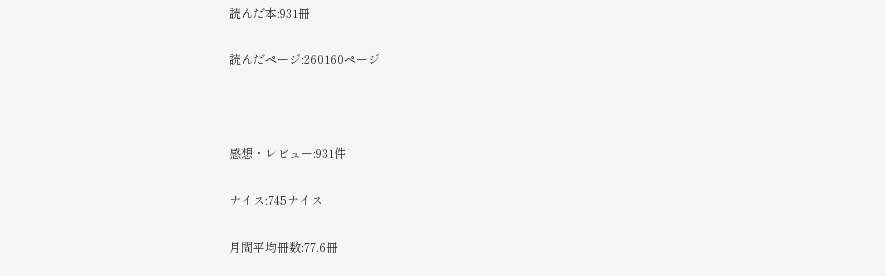読んだ本:931冊

読んだページ:260160ページ



感想・レビュー:931件

ナイス:745ナイス

月間平均冊数:77.6冊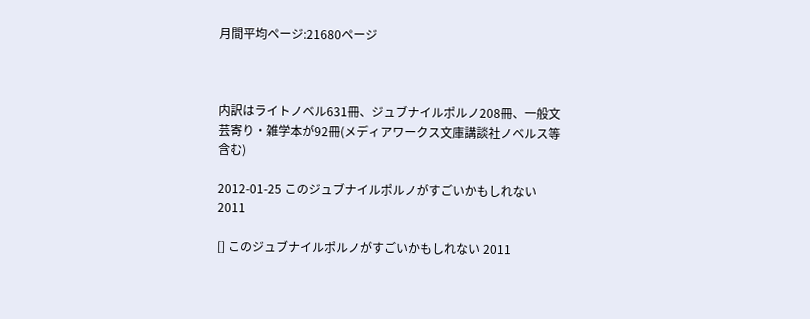月間平均ページ:21680ページ



内訳はライトノベル631冊、ジュブナイルポルノ208冊、一般文芸寄り・雑学本が92冊(メディアワークス文庫講談社ノベルス等含む)

2012-01-25 このジュブナイルポルノがすごいかもしれない 2011

[] このジュブナイルポルノがすごいかもしれない 2011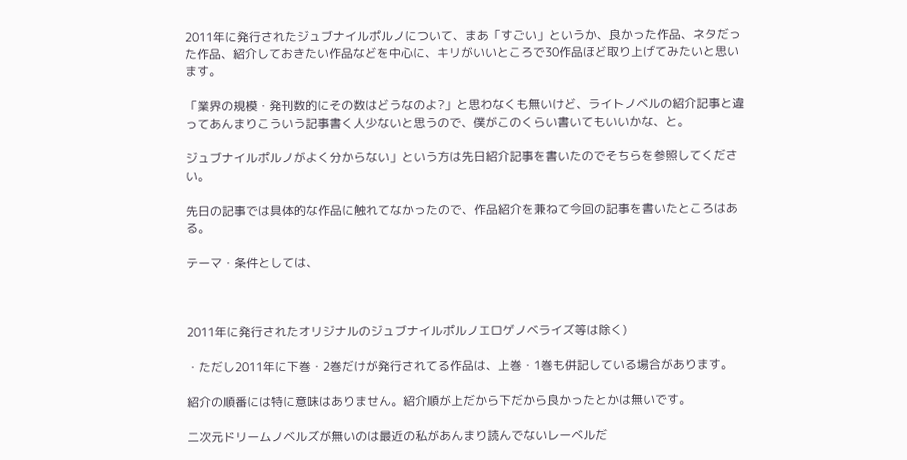2011年に発行されたジュブナイルポルノについて、まあ「すごい」というか、良かった作品、ネタだった作品、紹介しておきたい作品などを中心に、キリがいいところで30作品ほど取り上げてみたいと思います。

「業界の規模・発刊数的にその数はどうなのよ?」と思わなくも無いけど、ライトノベルの紹介記事と違ってあんまりこういう記事書く人少ないと思うので、僕がこのくらい書いてもいいかな、と。

ジュブナイルポルノがよく分からない」という方は先日紹介記事を書いたのでそちらを参照してください。

先日の記事では具体的な作品に触れてなかったので、作品紹介を兼ねて今回の記事を書いたところはある。

テーマ・条件としては、



2011年に発行されたオリジナルのジュブナイルポルノエロゲノベライズ等は除く)

・ただし2011年に下巻・2巻だけが発行されてる作品は、上巻・1巻も併記している場合があります。

紹介の順番には特に意味はありません。紹介順が上だから下だから良かったとかは無いです。

二次元ドリームノベルズが無いのは最近の私があんまり読んでないレーベルだ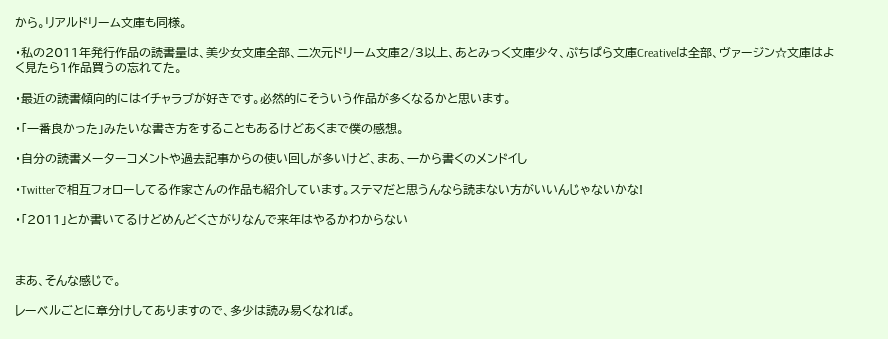から。リアルドリーム文庫も同様。

・私の2011年発行作品の読書量は、美少女文庫全部、二次元ドリーム文庫2/3以上、あとみっく文庫少々、ぷちぱら文庫Creativeは全部、ヴァージン☆文庫はよく見たら1作品買うの忘れてた。

・最近の読書傾向的にはイチャラブが好きです。必然的にそういう作品が多くなるかと思います。

・「一番良かった」みたいな書き方をすることもあるけどあくまで僕の感想。

・自分の読書メーターコメントや過去記事からの使い回しが多いけど、まあ、一から書くのメンドイし

・Twitterで相互フォローしてる作家さんの作品も紹介しています。ステマだと思うんなら読まない方がいいんじゃないかな!

・「2011」とか書いてるけどめんどくさがりなんで来年はやるかわからない



まあ、そんな感じで。

レーベルごとに章分けしてありますので、多少は読み易くなれば。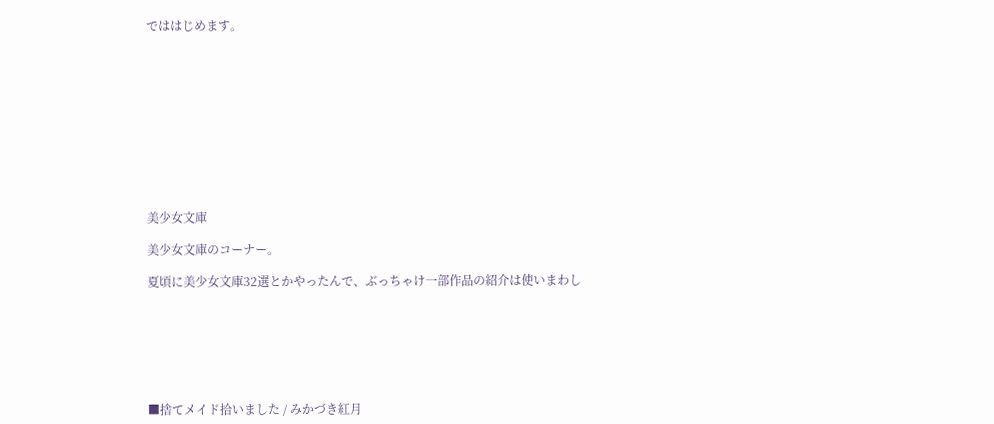でははじめます。











美少女文庫

美少女文庫のコーナー。

夏頃に美少女文庫32選とかやったんで、ぶっちゃけ一部作品の紹介は使いまわし







■捨てメイド拾いました / みかづき紅月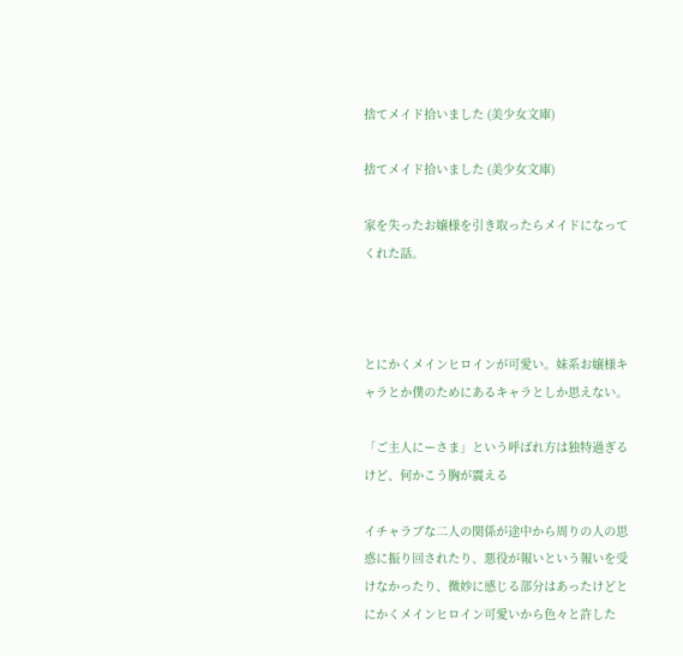捨てメイド拾いました (美少女文庫)

捨てメイド拾いました (美少女文庫)

家を失ったお嬢様を引き取ったらメイドになってくれた話。



とにかくメインヒロインが可愛い。妹系お嬢様キャラとか僕のためにあるキャラとしか思えない。

「ご主人にーさま」という呼ばれ方は独特過ぎるけど、何かこう胸が震える

イチャラブな二人の関係が途中から周りの人の思惑に振り回されたり、悪役が報いという報いを受けなかったり、微妙に感じる部分はあったけどとにかくメインヒロイン可愛いから色々と許した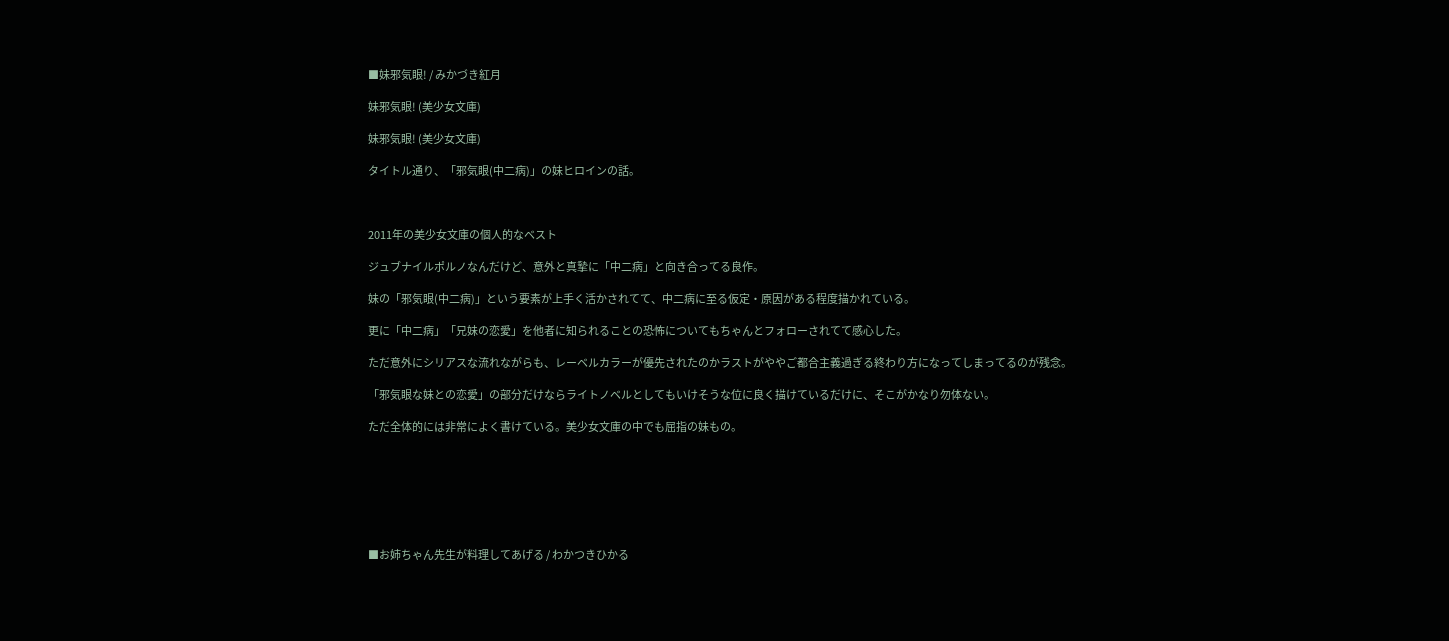■妹邪気眼! / みかづき紅月

妹邪気眼! (美少女文庫)

妹邪気眼! (美少女文庫)

タイトル通り、「邪気眼(中二病)」の妹ヒロインの話。



2011年の美少女文庫の個人的なベスト

ジュブナイルポルノなんだけど、意外と真摯に「中二病」と向き合ってる良作。

妹の「邪気眼(中二病)」という要素が上手く活かされてて、中二病に至る仮定・原因がある程度描かれている。

更に「中二病」「兄妹の恋愛」を他者に知られることの恐怖についてもちゃんとフォローされてて感心した。

ただ意外にシリアスな流れながらも、レーベルカラーが優先されたのかラストがややご都合主義過ぎる終わり方になってしまってるのが残念。

「邪気眼な妹との恋愛」の部分だけならライトノベルとしてもいけそうな位に良く描けているだけに、そこがかなり勿体ない。

ただ全体的には非常によく書けている。美少女文庫の中でも屈指の妹もの。







■お姉ちゃん先生が料理してあげる / わかつきひかる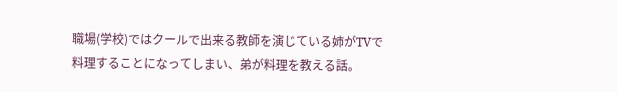職場(学校)ではクールで出来る教師を演じている姉がTVで料理することになってしまい、弟が料理を教える話。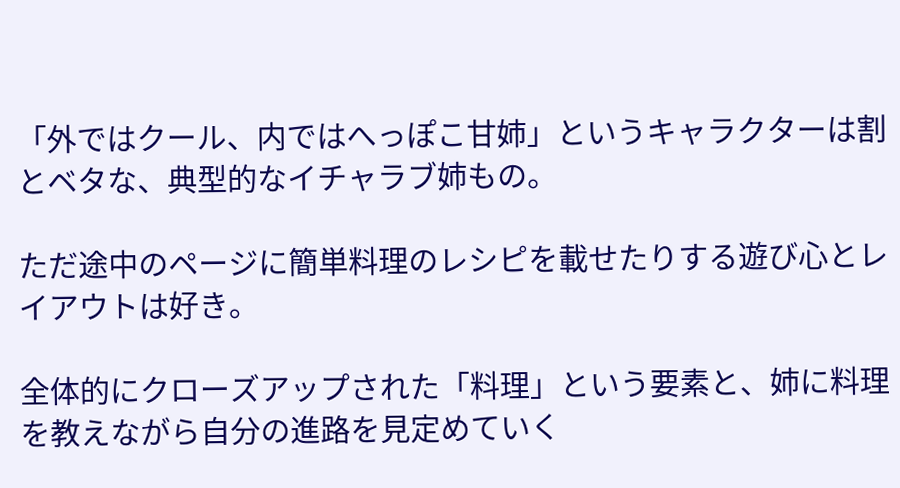「外ではクール、内ではへっぽこ甘姉」というキャラクターは割とベタな、典型的なイチャラブ姉もの。

ただ途中のページに簡単料理のレシピを載せたりする遊び心とレイアウトは好き。

全体的にクローズアップされた「料理」という要素と、姉に料理を教えながら自分の進路を見定めていく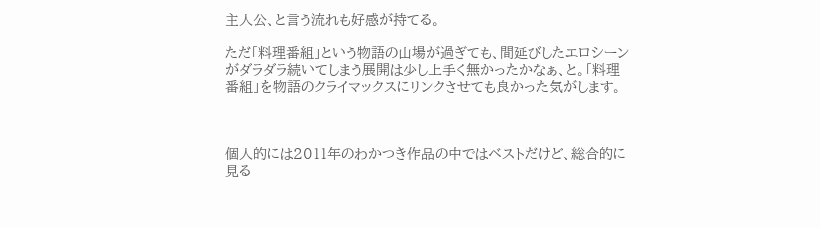主人公、と言う流れも好感が持てる。

ただ「料理番組」という物語の山場が過ぎても、間延びしたエロシーンがダラダラ続いてしまう展開は少し上手く無かったかなぁ、と。「料理番組」を物語のクライマックスにリンクさせても良かった気がします。



個人的には2011年のわかつき作品の中ではベストだけど、総合的に見る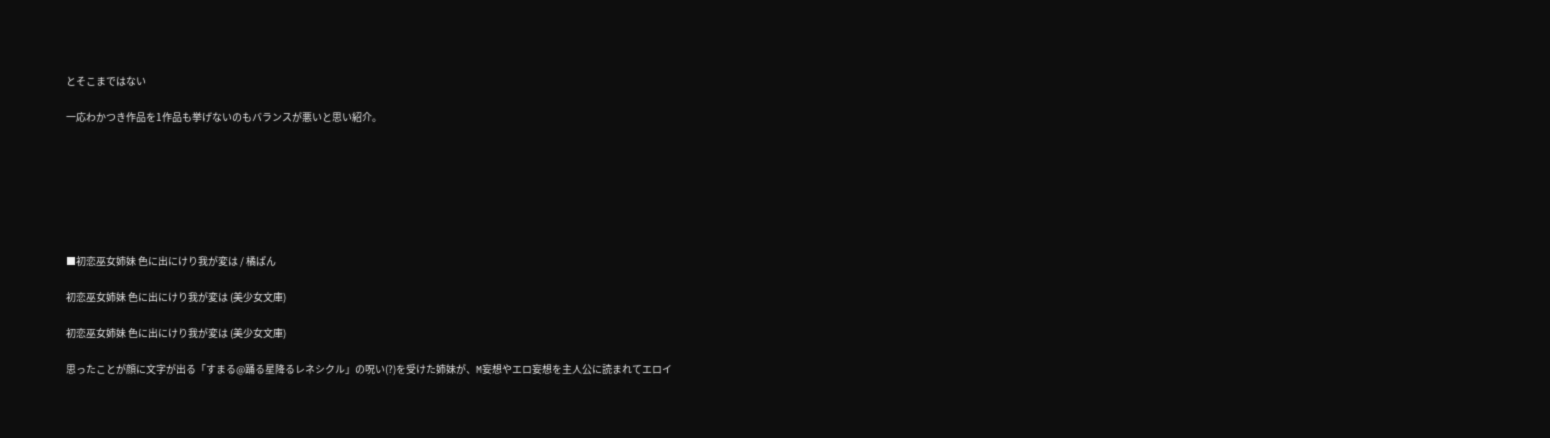とそこまではない

一応わかつき作品を1作品も挙げないのもバランスが悪いと思い紹介。







■初恋巫女姉妹 色に出にけり我が変は / 橘ぱん

初恋巫女姉妹 色に出にけり我が変は (美少女文庫)

初恋巫女姉妹 色に出にけり我が変は (美少女文庫)

思ったことが顔に文字が出る「すまる@踊る星降るレネシクル」の呪い(?)を受けた姉妹が、M妄想やエロ妄想を主人公に読まれてエロイ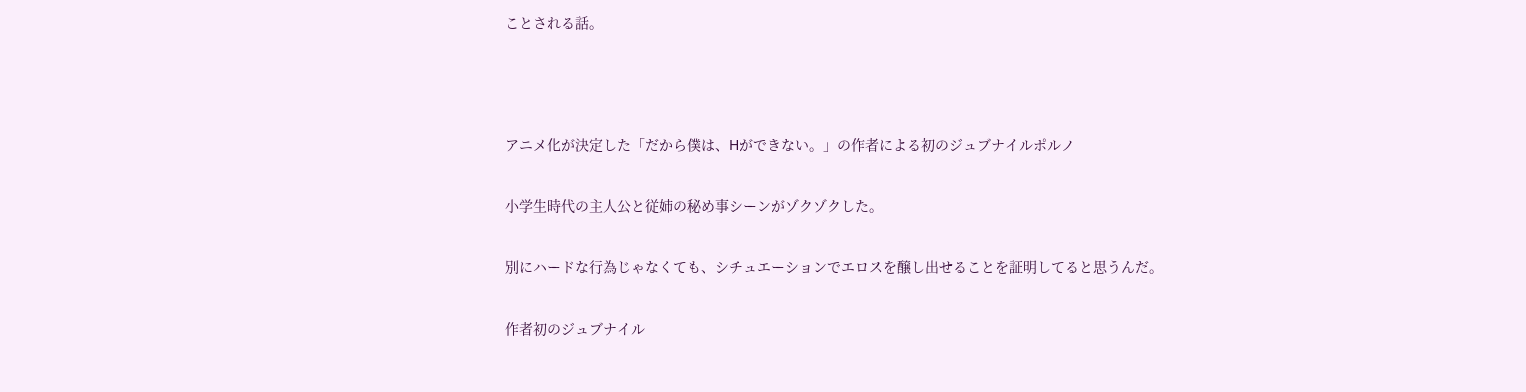ことされる話。



アニメ化が決定した「だから僕は、Hができない。」の作者による初のジュブナイルポルノ

小学生時代の主人公と従姉の秘め事シーンがゾクゾクした。

別にハードな行為じゃなくても、シチュエーションでエロスを醸し出せることを証明してると思うんだ。

作者初のジュブナイル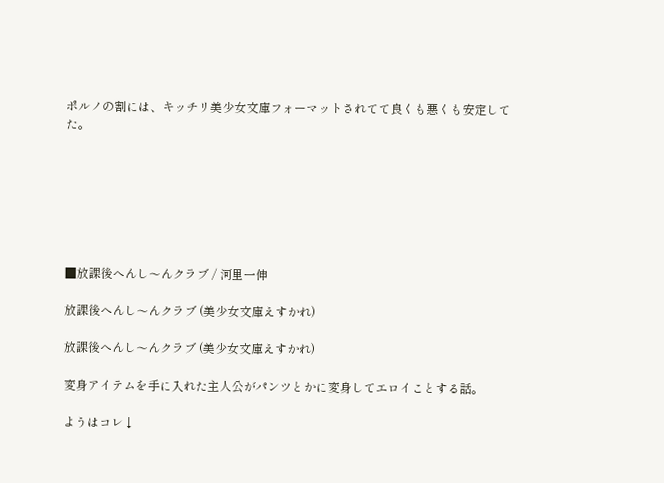ポルノの割には、キッチリ美少女文庫フォーマットされてて良くも悪くも安定してた。







■放課後へんし〜んクラブ / 河里一伸

放課後へんし〜んクラブ (美少女文庫えすかれ)

放課後へんし〜んクラブ (美少女文庫えすかれ)

変身アイテムを手に入れた主人公がパンツとかに変身してエロイことする話。

ようはコレ↓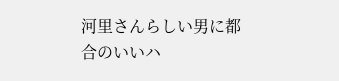河里さんらしい男に都合のいいハ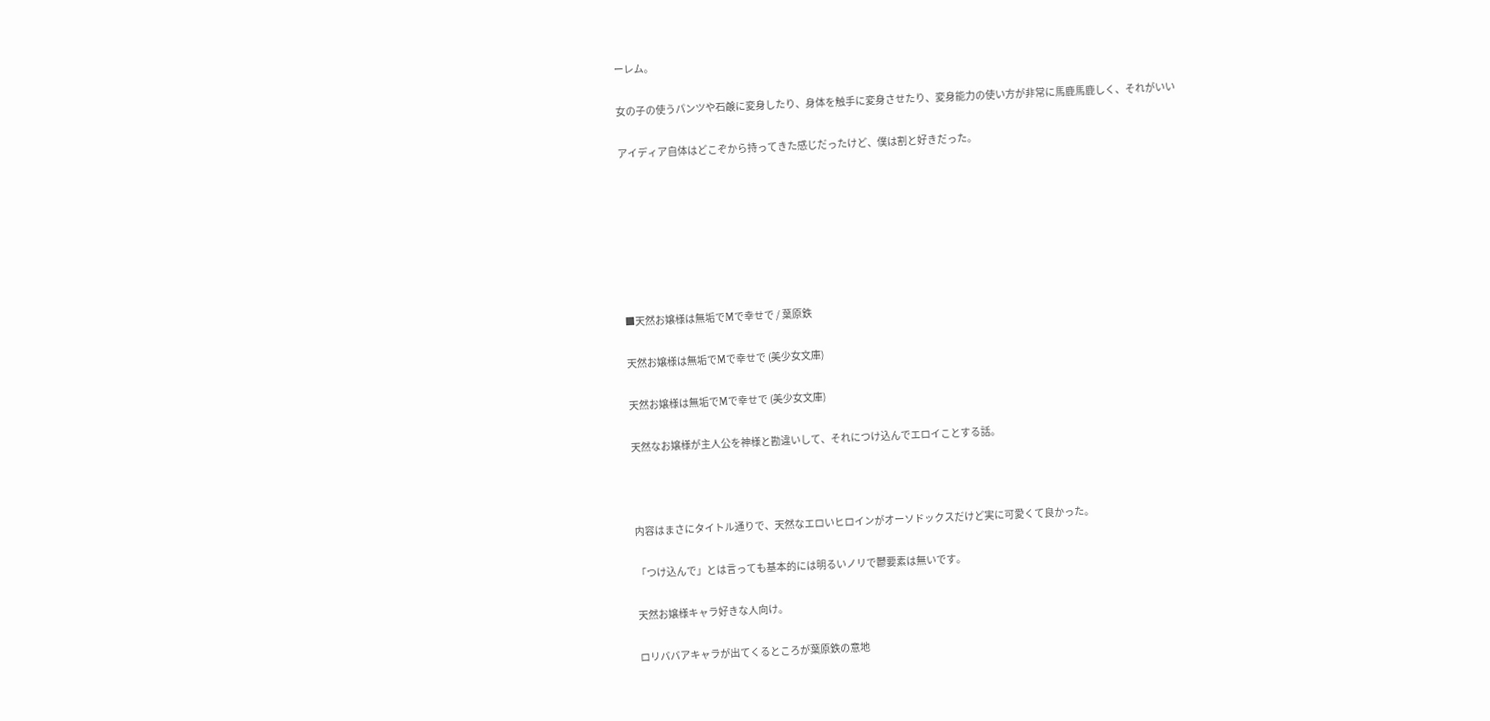ーレム。

女の子の使うパンツや石鹸に変身したり、身体を触手に変身させたり、変身能力の使い方が非常に馬鹿馬鹿しく、それがいい

アイディア自体はどこぞから持ってきた感じだったけど、僕は割と好きだった。







■天然お嬢様は無垢でMで幸せで / 葉原鉄

天然お嬢様は無垢でMで幸せで (美少女文庫)

天然お嬢様は無垢でMで幸せで (美少女文庫)

天然なお嬢様が主人公を神様と勘違いして、それにつけ込んでエロイことする話。



内容はまさにタイトル通りで、天然なエロいヒロインがオーソドックスだけど実に可愛くて良かった。

「つけ込んで」とは言っても基本的には明るいノリで鬱要素は無いです。

天然お嬢様キャラ好きな人向け。

ロリババアキャラが出てくるところが葉原鉄の意地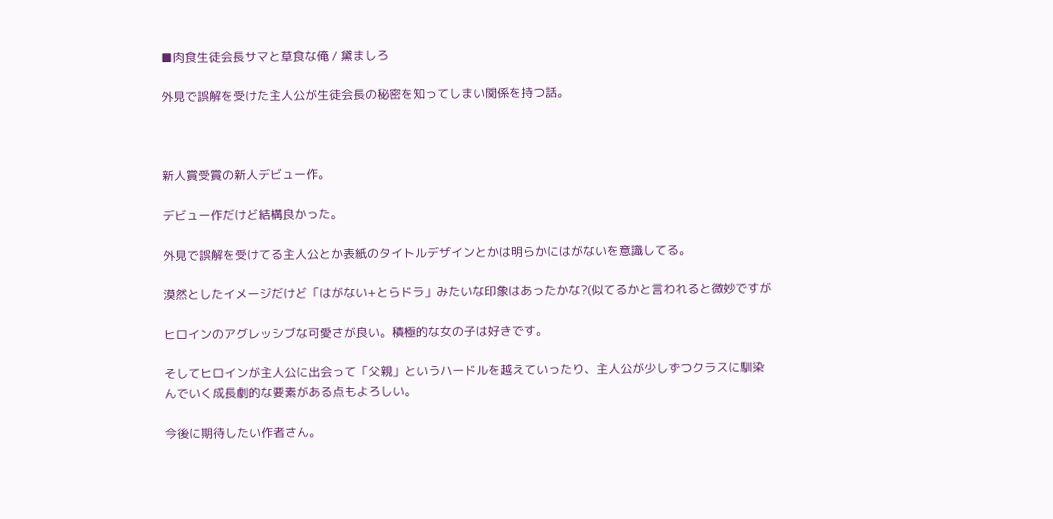■肉食生徒会長サマと草食な俺 / 黛ましろ

外見で誤解を受けた主人公が生徒会長の秘密を知ってしまい関係を持つ話。



新人賞受賞の新人デビュー作。

デビュー作だけど結構良かった。

外見で誤解を受けてる主人公とか表紙のタイトルデザインとかは明らかにはがないを意識してる。

漠然としたイメージだけど「はがない+とらドラ」みたいな印象はあったかな?(似てるかと言われると微妙ですが

ヒロインのアグレッシブな可愛さが良い。積極的な女の子は好きです。

そしてヒロインが主人公に出会って「父親」というハードルを越えていったり、主人公が少しずつクラスに馴染んでいく成長劇的な要素がある点もよろしい。

今後に期待したい作者さん。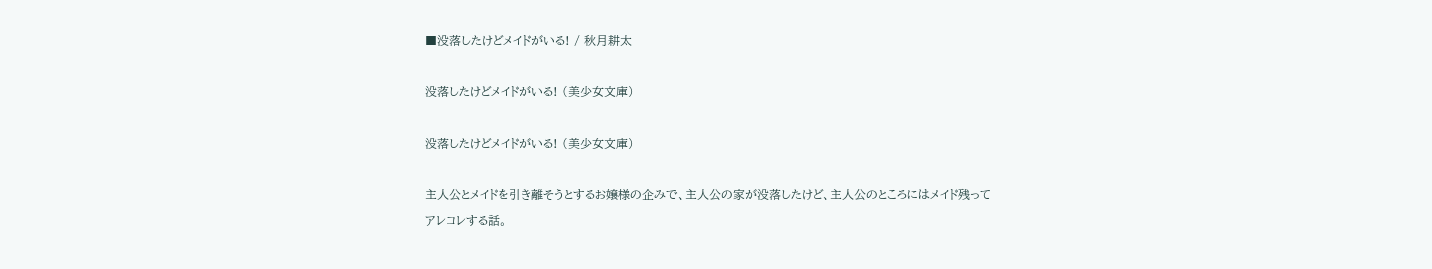■没落したけどメイドがいる! / 秋月耕太

没落したけどメイドがいる! (美少女文庫)

没落したけどメイドがいる! (美少女文庫)

主人公とメイドを引き離そうとするお嬢様の企みで、主人公の家が没落したけど、主人公のところにはメイド残ってアレコレする話。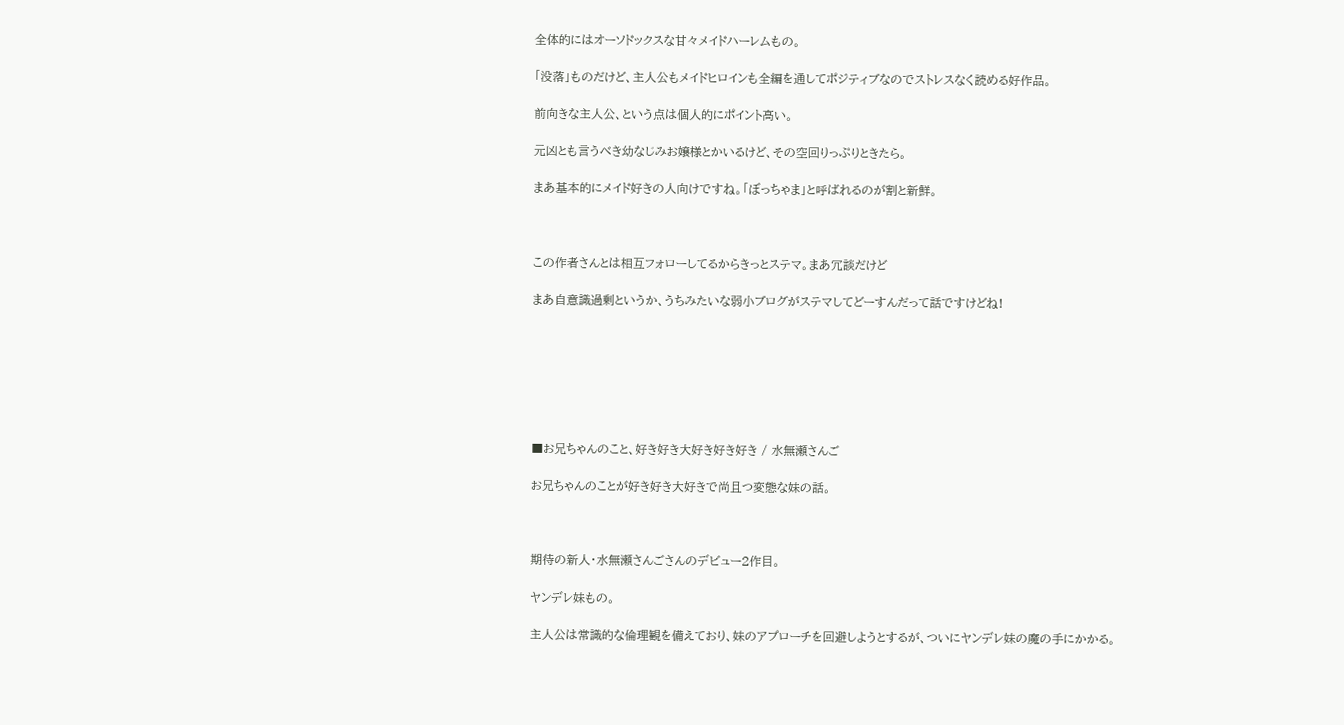全体的にはオーソドックスな甘々メイドハーレムもの。

「没落」ものだけど、主人公もメイドヒロインも全編を通してポジティブなのでストレスなく読める好作品。

前向きな主人公、という点は個人的にポイント高い。

元凶とも言うべき幼なじみお嬢様とかいるけど、その空回りっぷりときたら。

まあ基本的にメイド好きの人向けですね。「ぼっちゃま」と呼ばれるのが割と新鮮。



この作者さんとは相互フォローしてるからきっとステマ。まあ冗談だけど

まあ自意識過剰というか、うちみたいな弱小ブログがステマしてどーすんだって話ですけどね!







■お兄ちゃんのこと、好き好き大好き好き好き / 水無瀬さんご

お兄ちゃんのことが好き好き大好きで尚且つ変態な妹の話。



期待の新人・水無瀬さんごさんのデビュー2作目。

ヤンデレ妹もの。

主人公は常識的な倫理観を備えており、妹のアプローチを回避しようとするが、ついにヤンデレ妹の魔の手にかかる。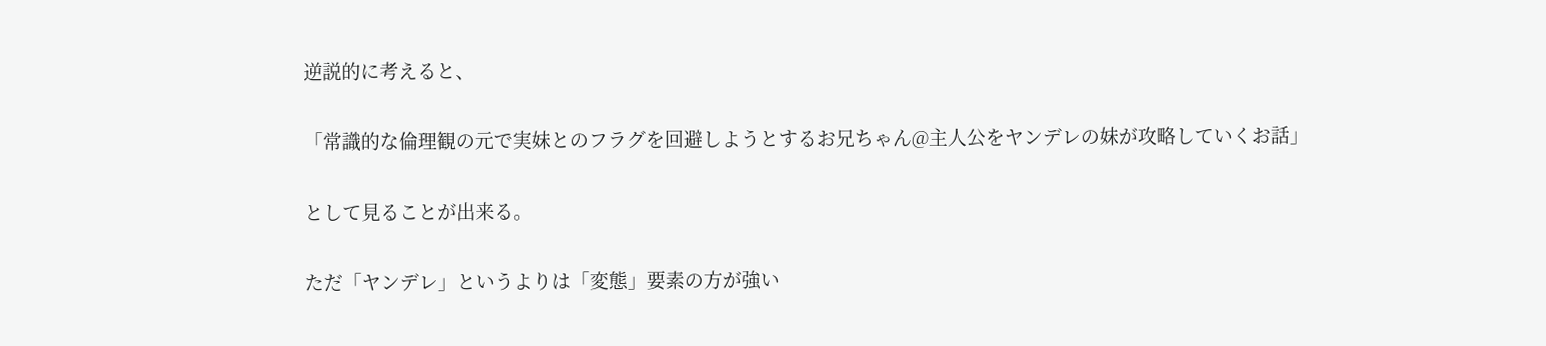逆説的に考えると、

「常識的な倫理観の元で実妹とのフラグを回避しようとするお兄ちゃん@主人公をヤンデレの妹が攻略していくお話」

として見ることが出来る。

ただ「ヤンデレ」というよりは「変態」要素の方が強い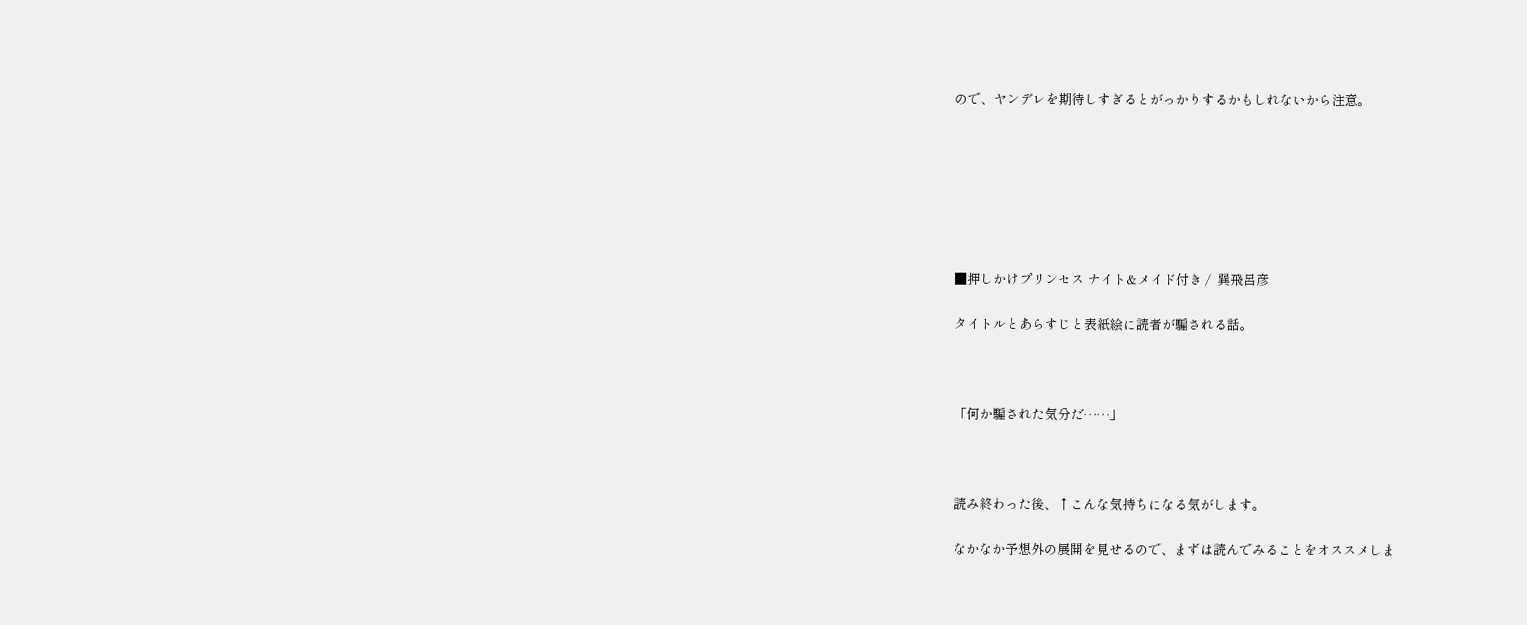ので、ヤンデレを期待しすぎるとがっかりするかもしれないから注意。







■押しかけプリンセス ナイト&メイド付き /  巽飛呂彦

タイトルとあらすじと表紙絵に読者が騙される話。



「何か騙された気分だ……」



読み終わった後、↑こんな気持ちになる気がします。

なかなか予想外の展開を見せるので、まずは読んでみることをオススメしま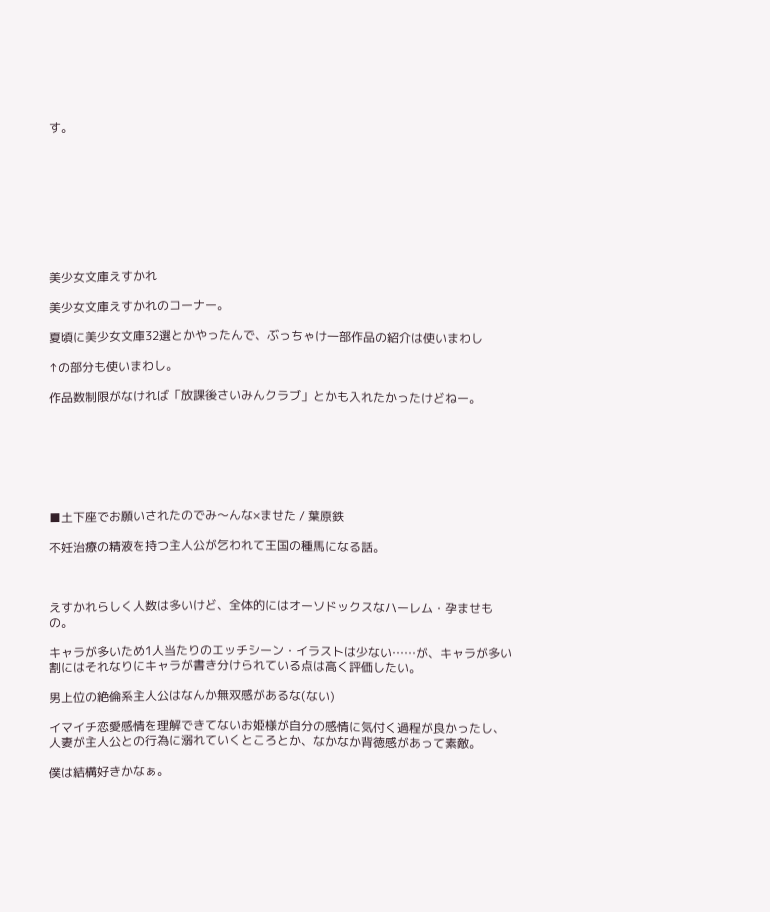す。









美少女文庫えすかれ

美少女文庫えすかれのコーナー。

夏頃に美少女文庫32選とかやったんで、ぶっちゃけ一部作品の紹介は使いまわし

↑の部分も使いまわし。

作品数制限がなければ「放課後さいみんクラブ」とかも入れたかったけどねー。







■土下座でお願いされたのでみ〜んな×ませた / 葉原鉄

不妊治療の精液を持つ主人公が乞われて王国の種馬になる話。



えすかれらしく人数は多いけど、全体的にはオーソドックスなハーレム・孕ませもの。

キャラが多いため1人当たりのエッチシーン・イラストは少ない……が、キャラが多い割にはそれなりにキャラが書き分けられている点は高く評価したい。

男上位の絶倫系主人公はなんか無双感があるな(ない)

イマイチ恋愛感情を理解できてないお姫様が自分の感情に気付く過程が良かったし、人妻が主人公との行為に溺れていくところとか、なかなか背徳感があって素敵。

僕は結構好きかなぁ。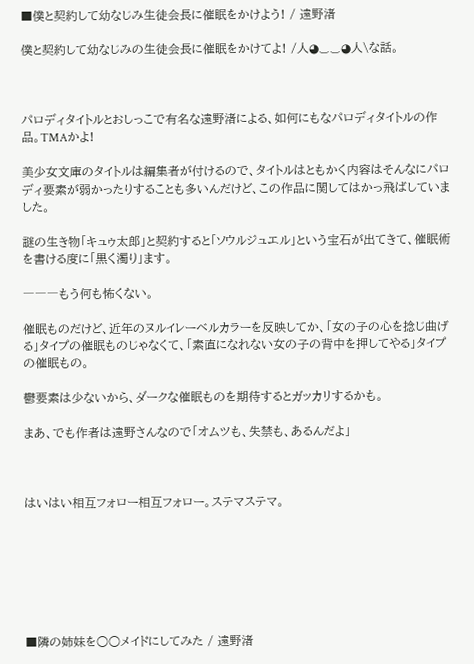■僕と契約して幼なじみ生徒会長に催眠をかけよう! / 遠野渚

僕と契約して幼なじみの生徒会長に催眠をかけてよ! /人◕‿‿◕人\な話。



パロディタイトルとおしっこで有名な遠野渚による、如何にもなパロディタイトルの作品。TMAかよ!

美少女文庫のタイトルは編集者が付けるので、タイトルはともかく内容はそんなにパロディ要素が弱かったりすることも多いんだけど、この作品に関してはかっ飛ばしていました。

謎の生き物「キュゥ太郎」と契約すると「ソウルジュエル」という宝石が出てきて、催眠術を書ける度に「黒く濁り」ます。

―――もう何も怖くない。

催眠ものだけど、近年のヌルイレーベルカラーを反映してか、「女の子の心を捻じ曲げる」タイプの催眠ものじゃなくて、「素直になれない女の子の背中を押してやる」タイプの催眠もの。

鬱要素は少ないから、ダークな催眠ものを期待するとガッカリするかも。

まあ、でも作者は遠野さんなので「オムツも、失禁も、あるんだよ」



はいはい相互フォロー相互フォロー。ステマステマ。







■隣の姉妹を○○メイドにしてみた / 遠野渚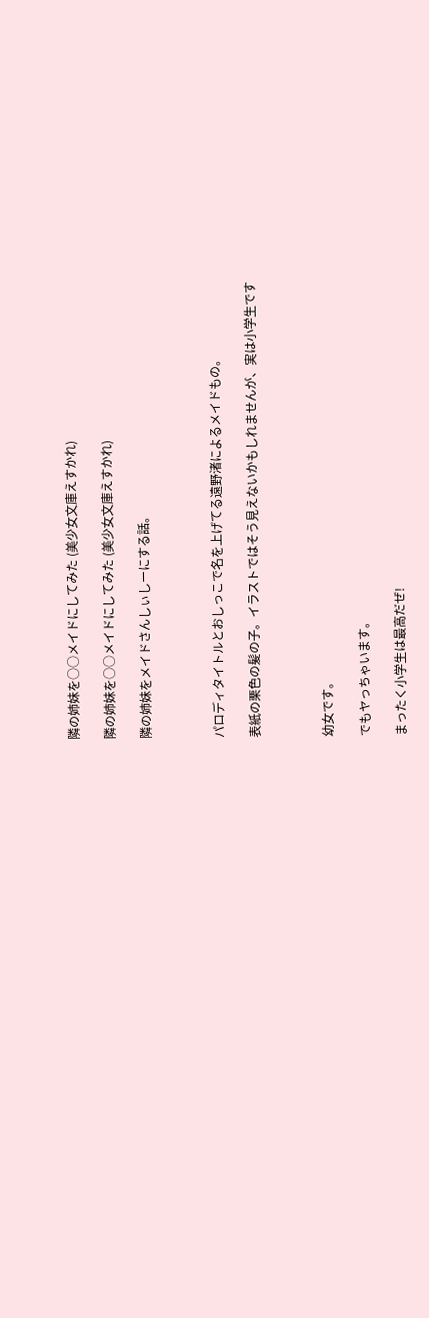隣の姉妹を○○メイドにしてみた (美少女文庫えすかれ)

隣の姉妹を○○メイドにしてみた (美少女文庫えすかれ)

隣の姉妹をメイドさんしぃしーにする話。



パロディタイトルとおしっこで名を上げてる遠野渚によるメイドもの。

表紙の栗色の髪の子。イラストではそう見えないかもしれませんが、実は小学生です



幼女です。

でもヤっちゃいます。

まったく小学生は最高だぜ!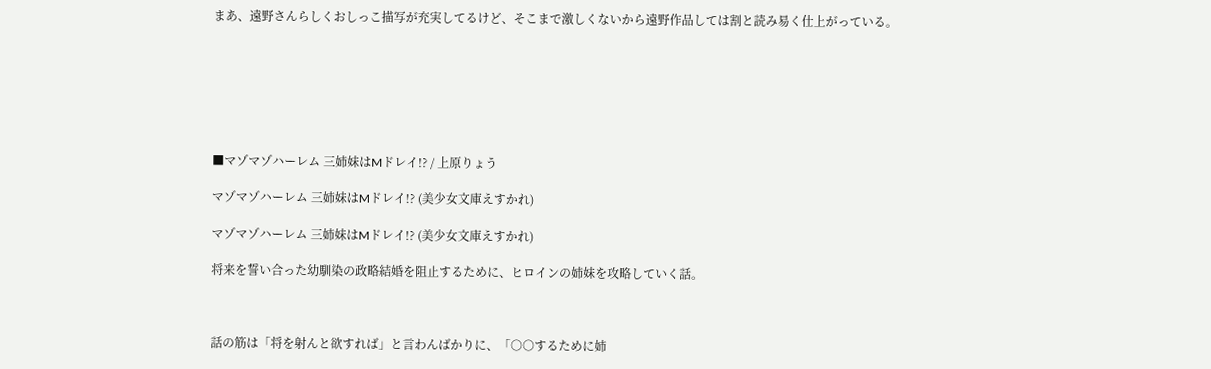まあ、遠野さんらしくおしっこ描写が充実してるけど、そこまで激しくないから遠野作品しては割と読み易く仕上がっている。







■マゾマゾハーレム 三姉妹はMドレイ!? / 上原りょう

マゾマゾハーレム 三姉妹はMドレイ!? (美少女文庫えすかれ)

マゾマゾハーレム 三姉妹はMドレイ!? (美少女文庫えすかれ)

将来を誓い合った幼馴染の政略結婚を阻止するために、ヒロインの姉妹を攻略していく話。



話の筋は「将を射んと欲すれば」と言わんばかりに、「○○するために姉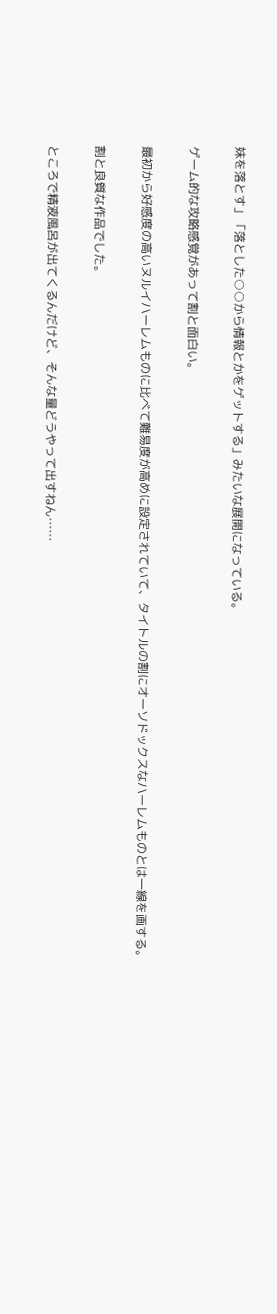妹を落とす」「落とした○○から情報とかをゲットする」みたいな展開になっている。

ゲーム的な攻略感覚があって割と面白い。

最初から好感度の高いヌルイハーレムものに比べて難易度が高めに設定されていて、タイトルの割にオーソドックスなハーレムものとは一線を画する。

割と良質な作品でした。

ところで精液風呂が出てくるんだけど、そんな量どうやって出すねん……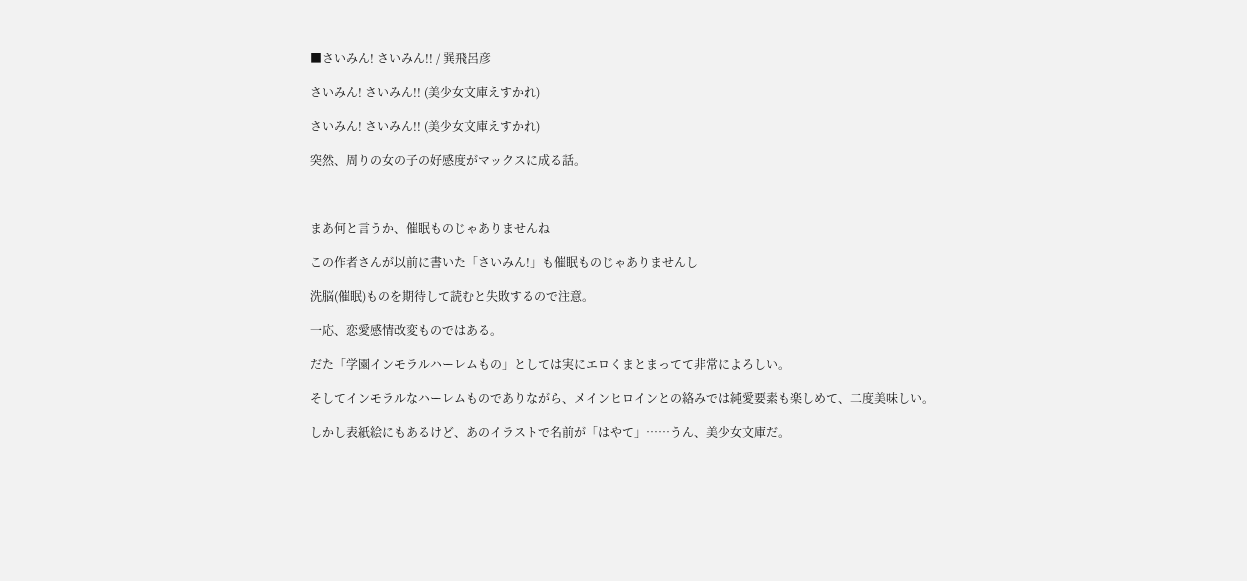■さいみん! さいみん!! / 巽飛呂彦

さいみん! さいみん!! (美少女文庫えすかれ)

さいみん! さいみん!! (美少女文庫えすかれ)

突然、周りの女の子の好感度がマックスに成る話。



まあ何と言うか、催眠ものじゃありませんね

この作者さんが以前に書いた「さいみん!」も催眠ものじゃありませんし

洗脳(催眠)ものを期待して読むと失敗するので注意。

一応、恋愛感情改変ものではある。

だた「学園インモラルハーレムもの」としては実にエロくまとまってて非常によろしい。

そしてインモラルなハーレムものでありながら、メインヒロインとの絡みでは純愛要素も楽しめて、二度美味しい。

しかし表紙絵にもあるけど、あのイラストで名前が「はやて」……うん、美少女文庫だ。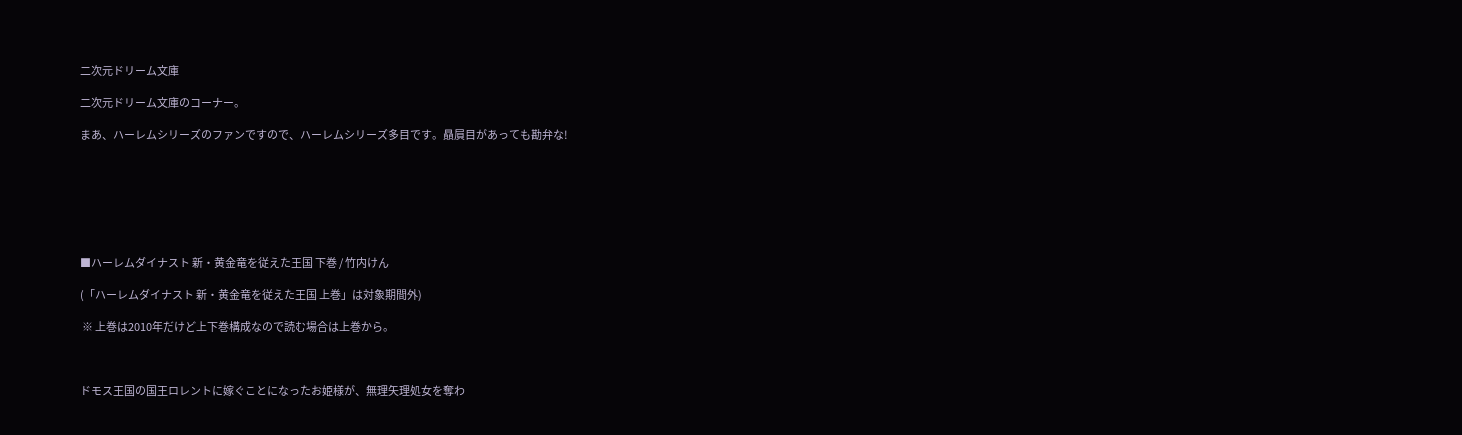二次元ドリーム文庫

二次元ドリーム文庫のコーナー。

まあ、ハーレムシリーズのファンですので、ハーレムシリーズ多目です。贔屓目があっても勘弁な!







■ハーレムダイナスト 新・黄金竜を従えた王国 下巻 / 竹内けん

(「ハーレムダイナスト 新・黄金竜を従えた王国 上巻」は対象期間外)

 ※ 上巻は2010年だけど上下巻構成なので読む場合は上巻から。



ドモス王国の国王ロレントに嫁ぐことになったお姫様が、無理矢理処女を奪わ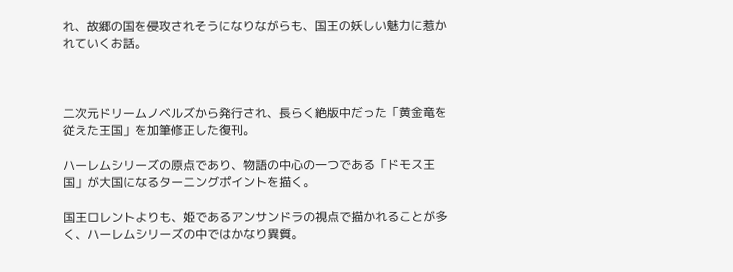れ、故郷の国を侵攻されそうになりながらも、国王の妖しい魅力に惹かれていくお話。



二次元ドリームノベルズから発行され、長らく絶版中だった「黄金竜を従えた王国」を加筆修正した復刊。

ハーレムシリーズの原点であり、物語の中心の一つである「ドモス王国」が大国になるターニングポイントを描く。

国王ロレントよりも、姫であるアンサンドラの視点で描かれることが多く、ハーレムシリーズの中ではかなり異質。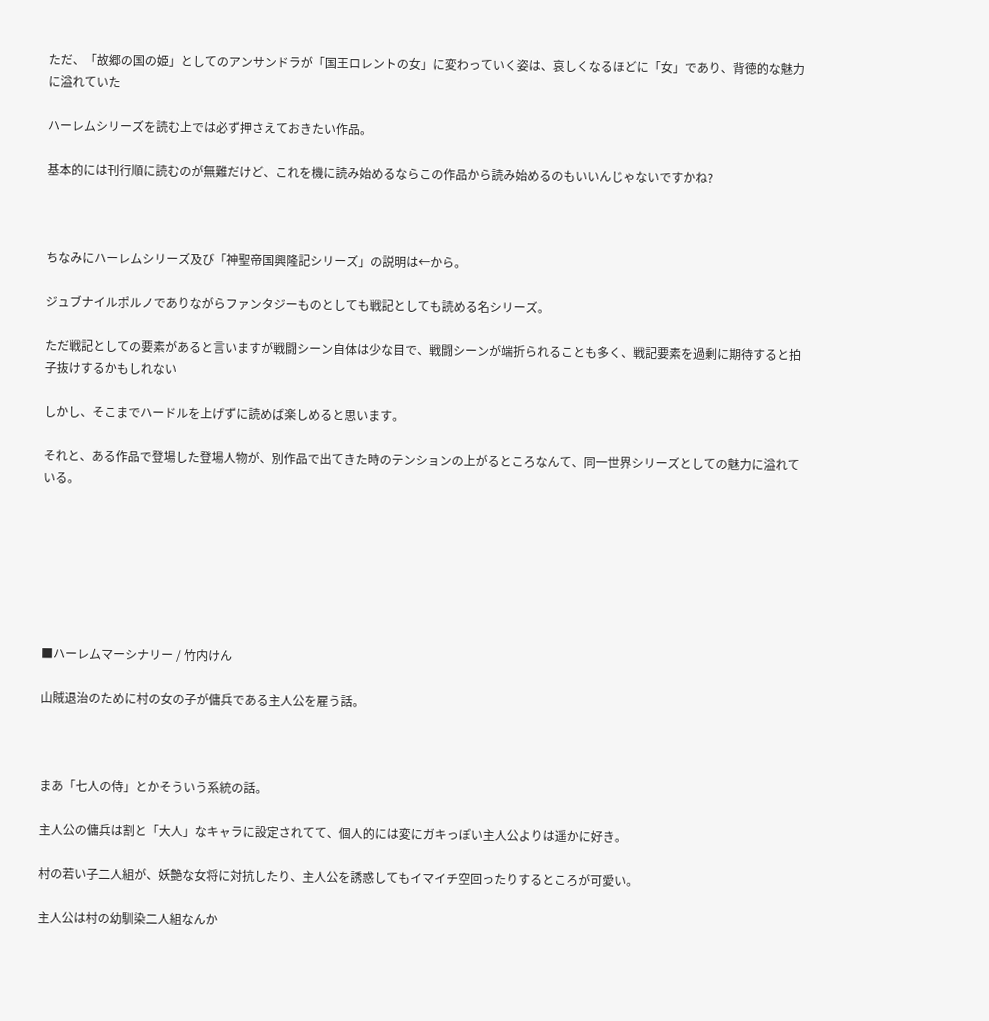ただ、「故郷の国の姫」としてのアンサンドラが「国王ロレントの女」に変わっていく姿は、哀しくなるほどに「女」であり、背徳的な魅力に溢れていた

ハーレムシリーズを読む上では必ず押さえておきたい作品。

基本的には刊行順に読むのが無難だけど、これを機に読み始めるならこの作品から読み始めるのもいいんじゃないですかね?



ちなみにハーレムシリーズ及び「神聖帝国興隆記シリーズ」の説明は←から。

ジュブナイルポルノでありながらファンタジーものとしても戦記としても読める名シリーズ。

ただ戦記としての要素があると言いますが戦闘シーン自体は少な目で、戦闘シーンが端折られることも多く、戦記要素を過剰に期待すると拍子抜けするかもしれない

しかし、そこまでハードルを上げずに読めば楽しめると思います。

それと、ある作品で登場した登場人物が、別作品で出てきた時のテンションの上がるところなんて、同一世界シリーズとしての魅力に溢れている。







■ハーレムマーシナリー / 竹内けん

山賊退治のために村の女の子が傭兵である主人公を雇う話。



まあ「七人の侍」とかそういう系統の話。

主人公の傭兵は割と「大人」なキャラに設定されてて、個人的には変にガキっぽい主人公よりは遥かに好き。

村の若い子二人組が、妖艶な女将に対抗したり、主人公を誘惑してもイマイチ空回ったりするところが可愛い。

主人公は村の幼馴染二人組なんか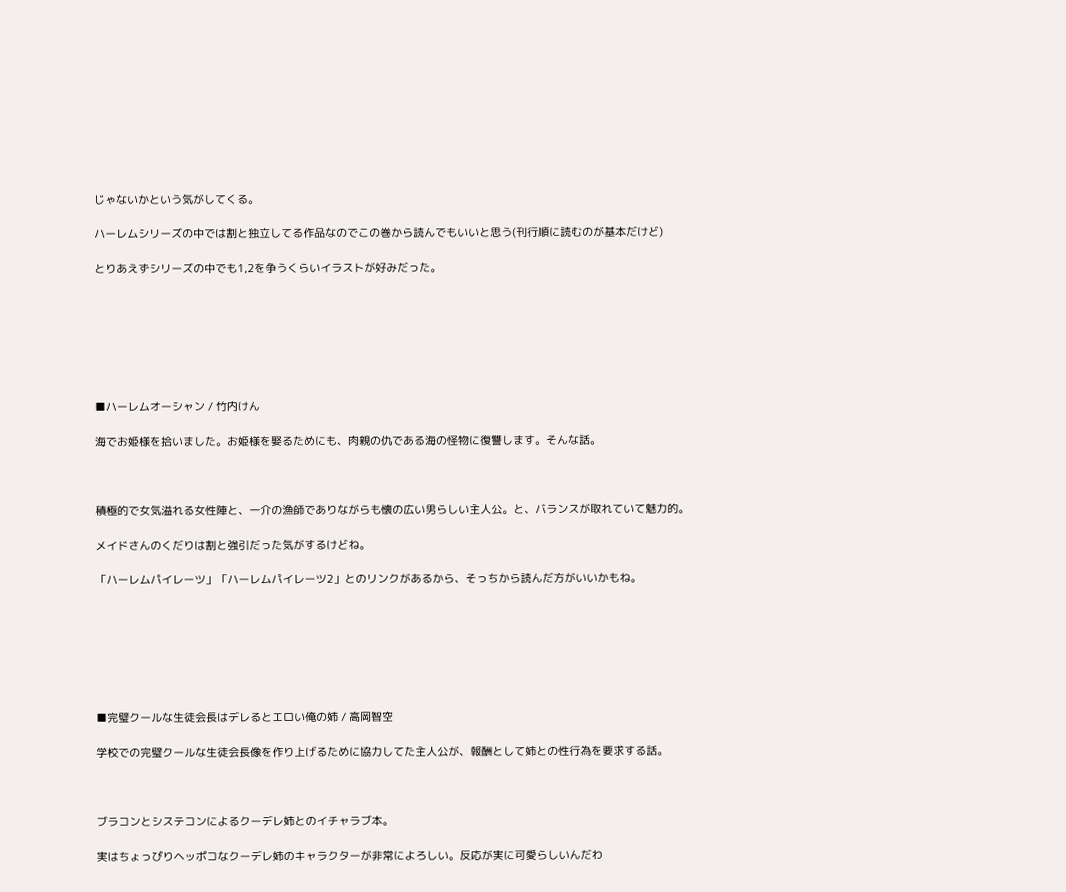じゃないかという気がしてくる。

ハーレムシリーズの中では割と独立してる作品なのでこの巻から読んでもいいと思う(刊行順に読むのが基本だけど)

とりあえずシリーズの中でも1,2を争うくらいイラストが好みだった。







■ハーレムオーシャン / 竹内けん

海でお姫様を拾いました。お姫様を娶るためにも、肉親の仇である海の怪物に復讐します。そんな話。



積極的で女気溢れる女性陣と、一介の漁師でありながらも懐の広い男らしい主人公。と、バランスが取れていて魅力的。

メイドさんのくだりは割と強引だった気がするけどね。

「ハーレムパイレーツ」「ハーレムパイレーツ2」とのリンクがあるから、そっちから読んだ方がいいかもね。







■完璧クールな生徒会長はデレるとエロい俺の姉 / 高岡智空

学校での完璧クールな生徒会長像を作り上げるために協力してた主人公が、報酬として姉との性行為を要求する話。



ブラコンとシステコンによるクーデレ姉とのイチャラブ本。

実はちょっぴりヘッポコなクーデレ姉のキャラクターが非常によろしい。反応が実に可愛らしいんだわ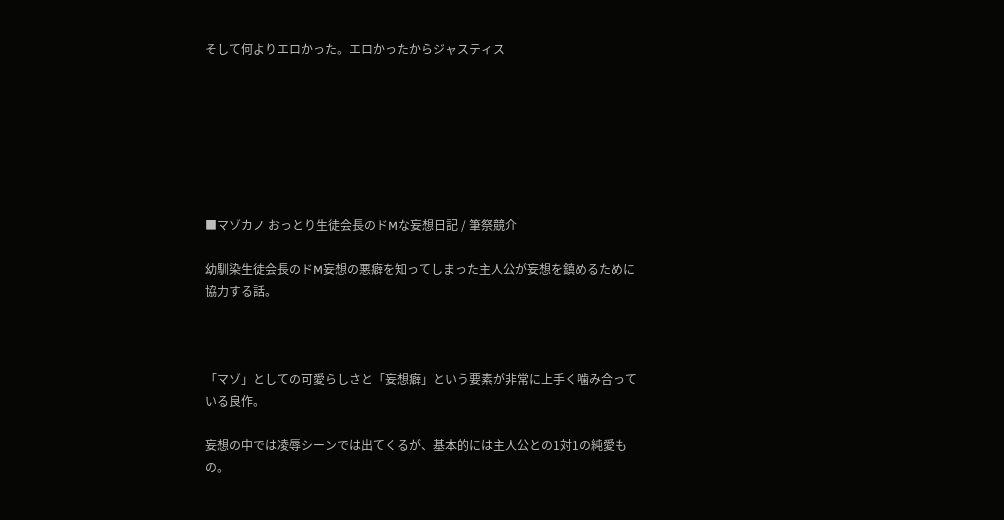そして何よりエロかった。エロかったからジャスティス







■マゾカノ おっとり生徒会長のドMな妄想日記 / 筆祭競介

幼馴染生徒会長のドM妄想の悪癖を知ってしまった主人公が妄想を鎮めるために協力する話。



「マゾ」としての可愛らしさと「妄想癖」という要素が非常に上手く噛み合っている良作。

妄想の中では凌辱シーンでは出てくるが、基本的には主人公との1対1の純愛もの。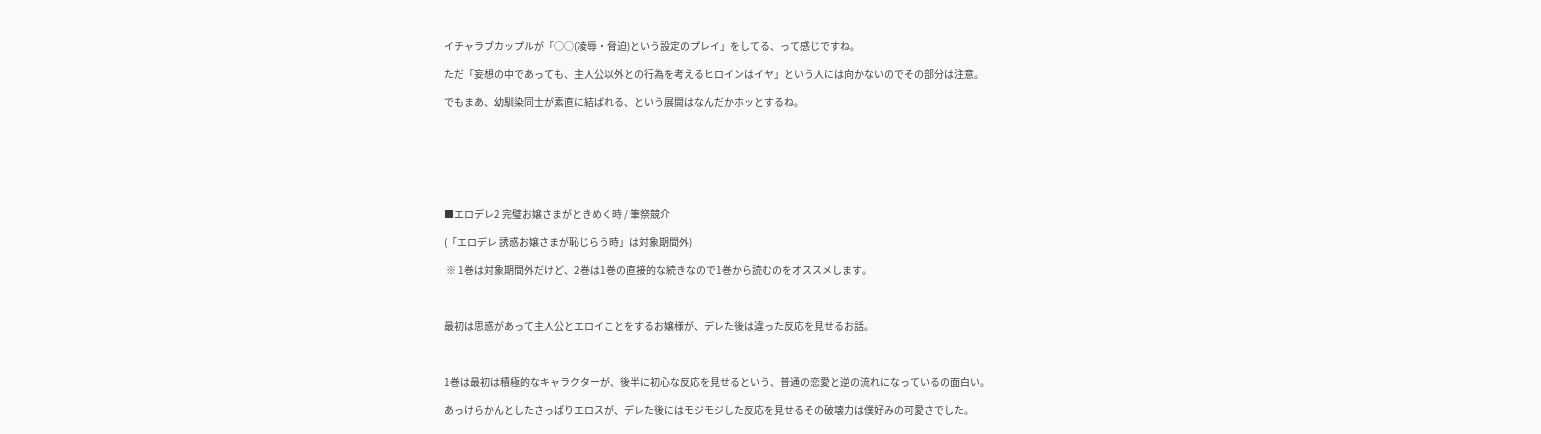イチャラブカップルが「○○(凌辱・脅迫)という設定のプレイ」をしてる、って感じですね。

ただ「妄想の中であっても、主人公以外との行為を考えるヒロインはイヤ」という人には向かないのでその部分は注意。

でもまあ、幼馴染同士が素直に結ばれる、という展開はなんだかホッとするね。







■エロデレ2 完璧お嬢さまがときめく時 / 筆祭競介

(「エロデレ 誘惑お嬢さまが恥じらう時」は対象期間外)

 ※ 1巻は対象期間外だけど、2巻は1巻の直接的な続きなので1巻から読むのをオススメします。



最初は思惑があって主人公とエロイことをするお嬢様が、デレた後は違った反応を見せるお話。



1巻は最初は積極的なキャラクターが、後半に初心な反応を見せるという、普通の恋愛と逆の流れになっているの面白い。

あっけらかんとしたさっぱりエロスが、デレた後にはモジモジした反応を見せるその破壊力は僕好みの可愛さでした。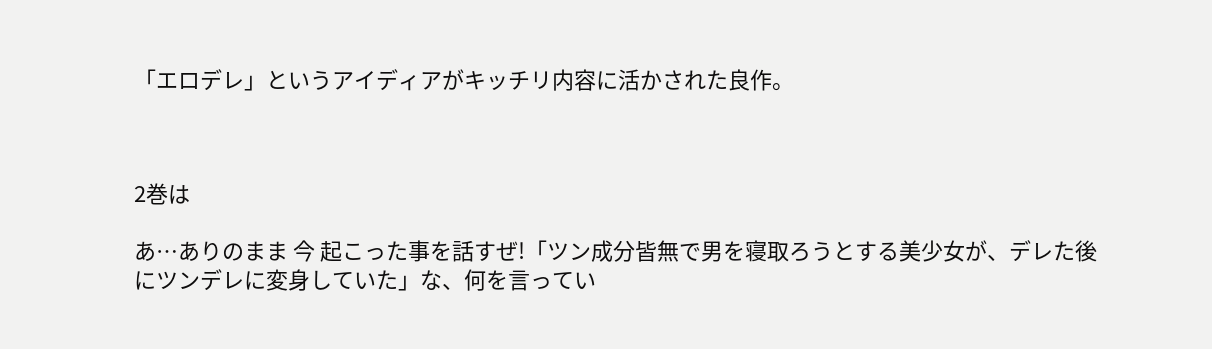「エロデレ」というアイディアがキッチリ内容に活かされた良作。



2巻は

あ…ありのまま 今 起こった事を話すぜ!「ツン成分皆無で男を寝取ろうとする美少女が、デレた後にツンデレに変身していた」な、何を言ってい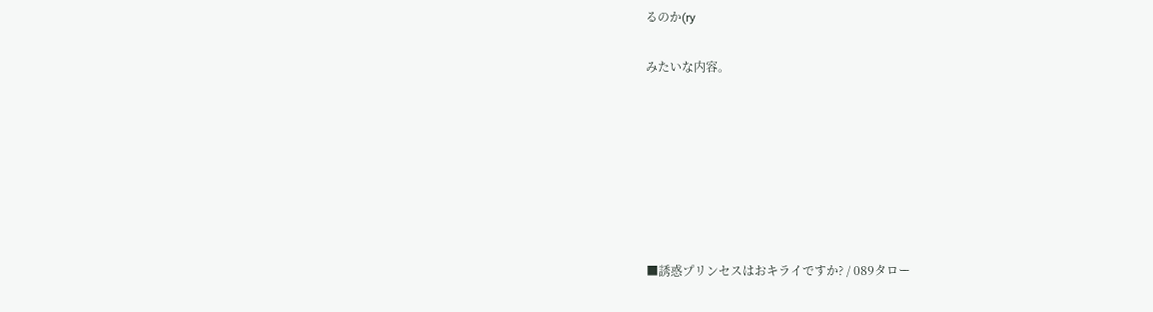るのか(ry

みたいな内容。







■誘惑プリンセスはおキライですか? / 089タロー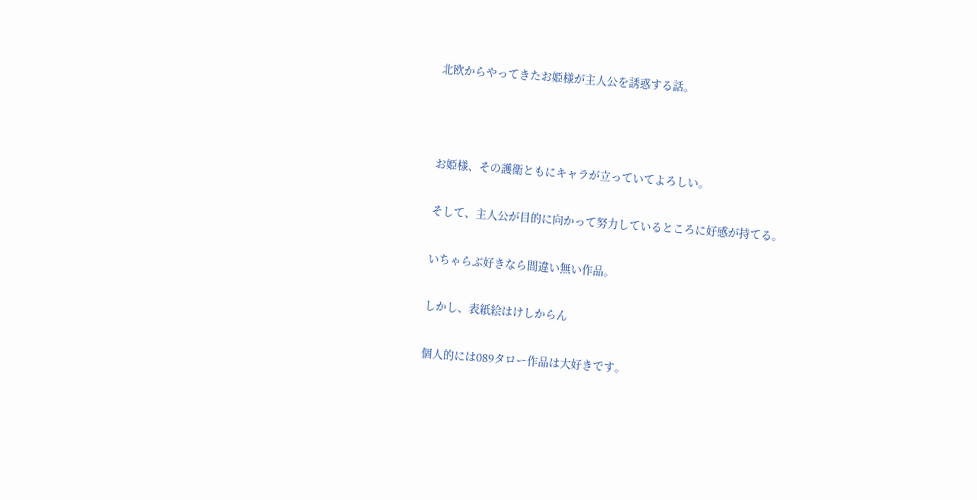北欧からやってきたお姫様が主人公を誘惑する話。



お姫様、その護衛ともにキャラが立っていてよろしい。

そして、主人公が目的に向かって努力しているところに好感が持てる。

いちゃらぶ好きなら間違い無い作品。

しかし、表紙絵はけしからん

個人的には089タロー作品は大好きです。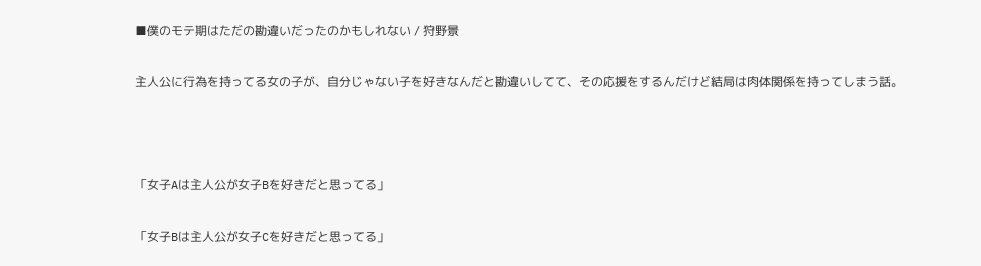■僕のモテ期はただの勘違いだったのかもしれない / 狩野景

主人公に行為を持ってる女の子が、自分じゃない子を好きなんだと勘違いしてて、その応援をするんだけど結局は肉体関係を持ってしまう話。



「女子Aは主人公が女子Bを好きだと思ってる」

「女子Bは主人公が女子Cを好きだと思ってる」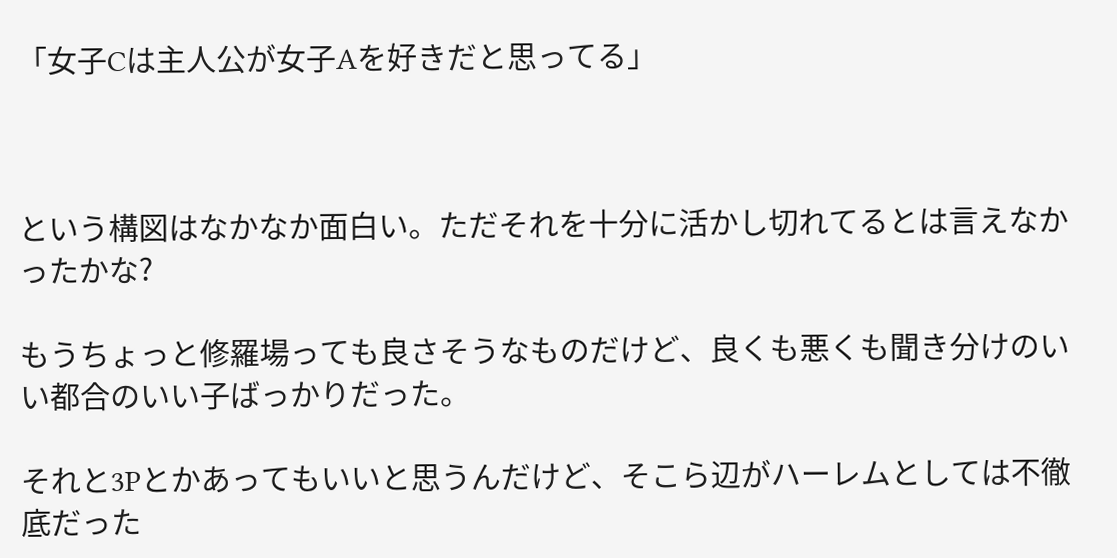「女子Cは主人公が女子Aを好きだと思ってる」



という構図はなかなか面白い。ただそれを十分に活かし切れてるとは言えなかったかな?

もうちょっと修羅場っても良さそうなものだけど、良くも悪くも聞き分けのいい都合のいい子ばっかりだった。

それと3Pとかあってもいいと思うんだけど、そこら辺がハーレムとしては不徹底だった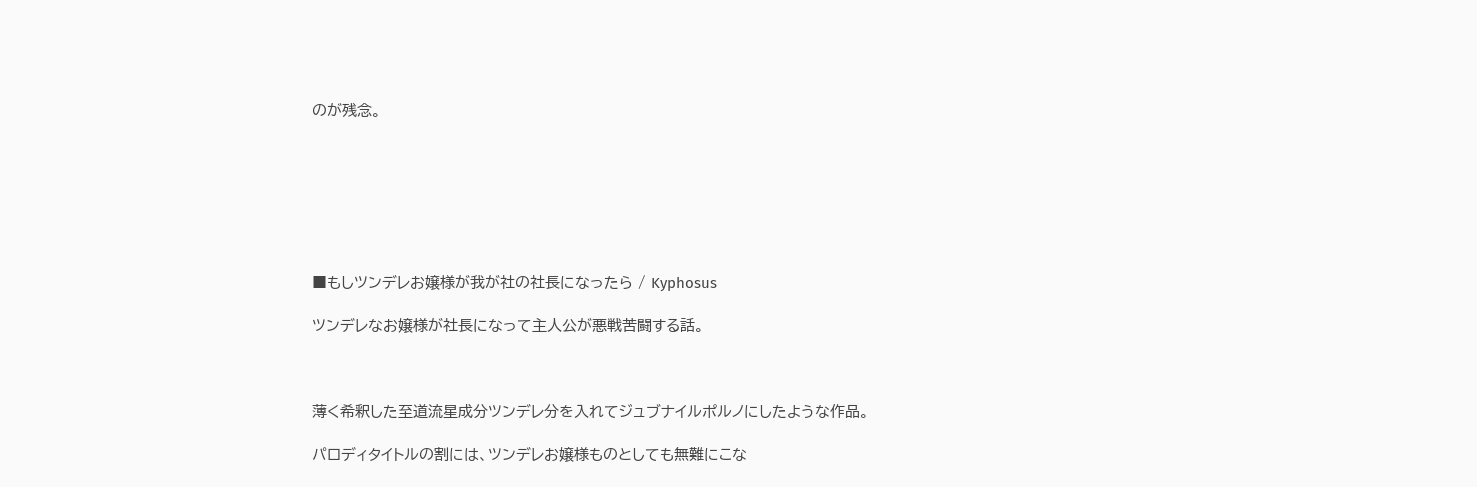のが残念。







■もしツンデレお嬢様が我が社の社長になったら / Kyphosus

ツンデレなお嬢様が社長になって主人公が悪戦苦闘する話。



薄く希釈した至道流星成分ツンデレ分を入れてジュブナイルポルノにしたような作品。

パロディタイトルの割には、ツンデレお嬢様ものとしても無難にこな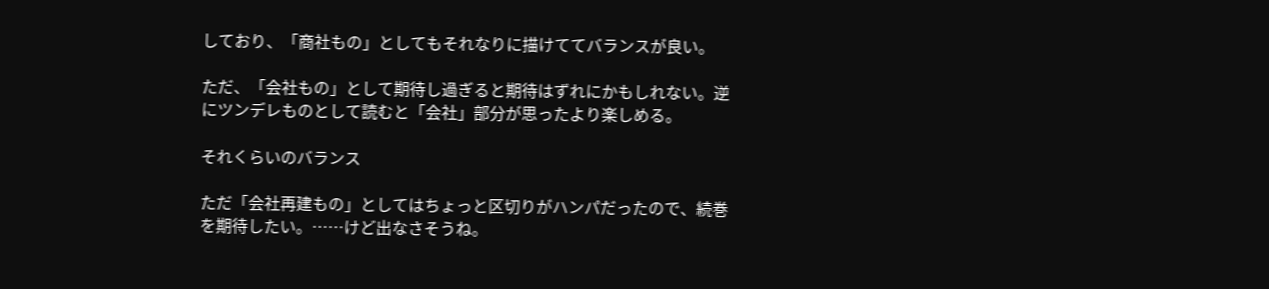しており、「商社もの」としてもそれなりに描けててバランスが良い。

ただ、「会社もの」として期待し過ぎると期待はずれにかもしれない。逆にツンデレものとして読むと「会社」部分が思ったより楽しめる。

それくらいのバランス

ただ「会社再建もの」としてはちょっと区切りがハンパだったので、続巻を期待したい。……けど出なさそうね。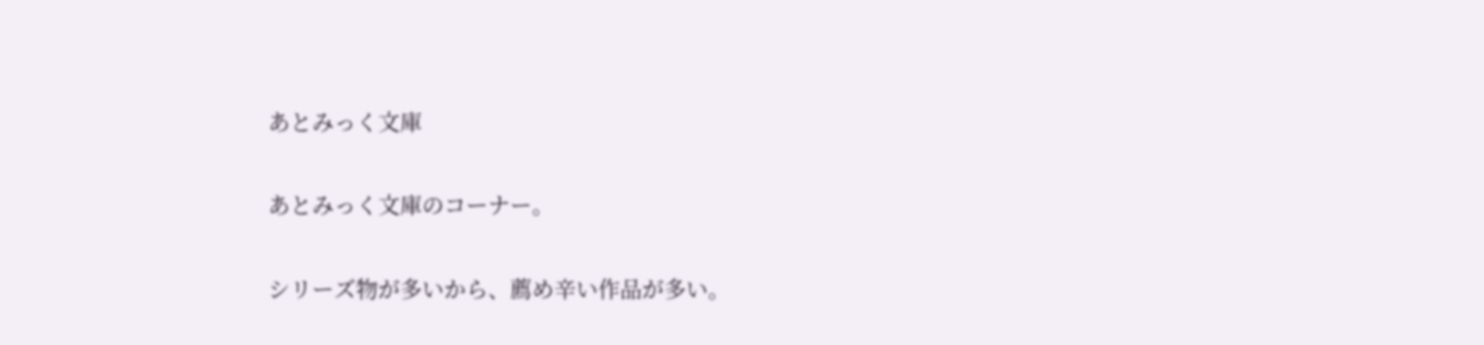あとみっく文庫

あとみっく文庫のコーナー。

シリーズ物が多いから、薦め辛い作品が多い。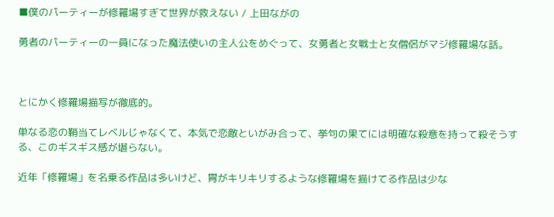■僕のパーティーが修羅場すぎて世界が救えない / 上田ながの

勇者のパーティーの一員になった魔法使いの主人公をめぐって、女勇者と女戦士と女僧侶がマジ修羅場な話。



とにかく修羅場描写が徹底的。

単なる恋の鞘当てレベルじゃなくて、本気で恋敵といがみ合って、挙句の果てには明確な殺意を持って殺そうする、このギスギス感が堪らない。

近年「修羅場」を名乗る作品は多いけど、胃がキリキリするような修羅場を描けてる作品は少な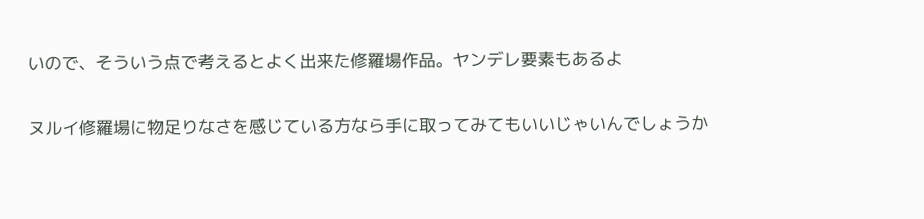いので、そういう点で考えるとよく出来た修羅場作品。ヤンデレ要素もあるよ

ヌルイ修羅場に物足りなさを感じている方なら手に取ってみてもいいじゃいんでしょうか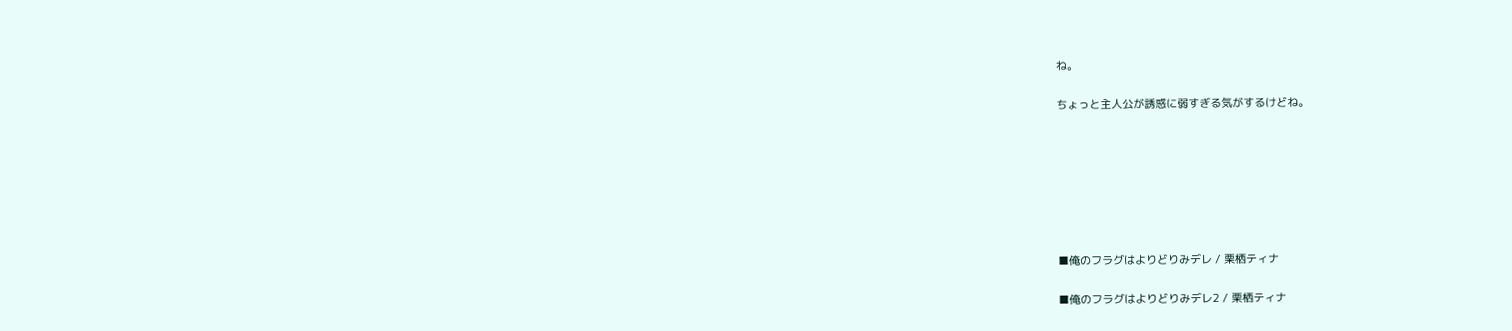ね。

ちょっと主人公が誘惑に弱すぎる気がするけどね。







■俺のフラグはよりどりみデレ / 栗栖ティナ

■俺のフラグはよりどりみデレ2 / 栗栖ティナ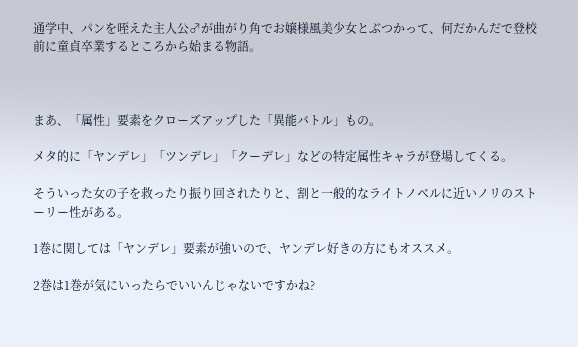通学中、パンを咥えた主人公♂が曲がり角でお嬢様風美少女とぶつかって、何だかんだで登校前に童貞卒業するところから始まる物語。



まあ、「属性」要素をクローズアップした「異能バトル」もの。

メタ的に「ヤンデレ」「ツンデレ」「クーデレ」などの特定属性キャラが登場してくる。

そういった女の子を救ったり振り回されたりと、割と一般的なライトノベルに近いノリのストーリー性がある。

1巻に関しては「ヤンデレ」要素が強いので、ヤンデレ好きの方にもオススメ。

2巻は1巻が気にいったらでいいんじゃないですかね?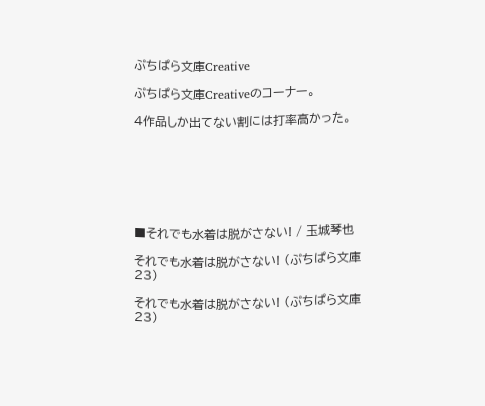ぷちぱら文庫Creative

ぷちぱら文庫Creativeのコーナー。

4作品しか出てない割には打率高かった。







■それでも水着は脱がさない! / 玉城琴也

それでも水着は脱がさない! (ぷちぱら文庫 23)

それでも水着は脱がさない! (ぷちぱら文庫 23)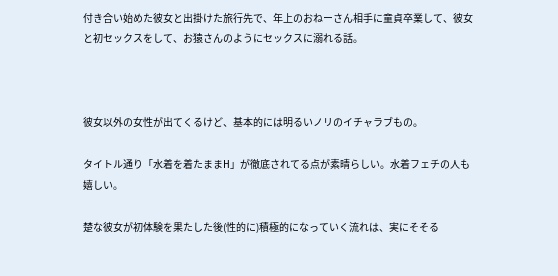付き合い始めた彼女と出掛けた旅行先で、年上のおねーさん相手に童貞卒業して、彼女と初セックスをして、お猿さんのようにセックスに溺れる話。



彼女以外の女性が出てくるけど、基本的には明るいノリのイチャラブもの。

タイトル通り「水着を着たままH」が徹底されてる点が素晴らしい。水着フェチの人も嬉しい。

楚な彼女が初体験を果たした後(性的に)積極的になっていく流れは、実にそそる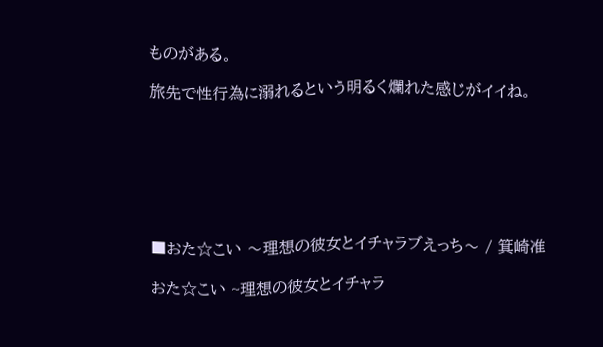ものがある。

旅先で性行為に溺れるという明るく爛れた感じがイイね。







■おた☆こい 〜理想の彼女とイチャラブえっち〜 / 箕崎准

おた☆こい ~理想の彼女とイチャラ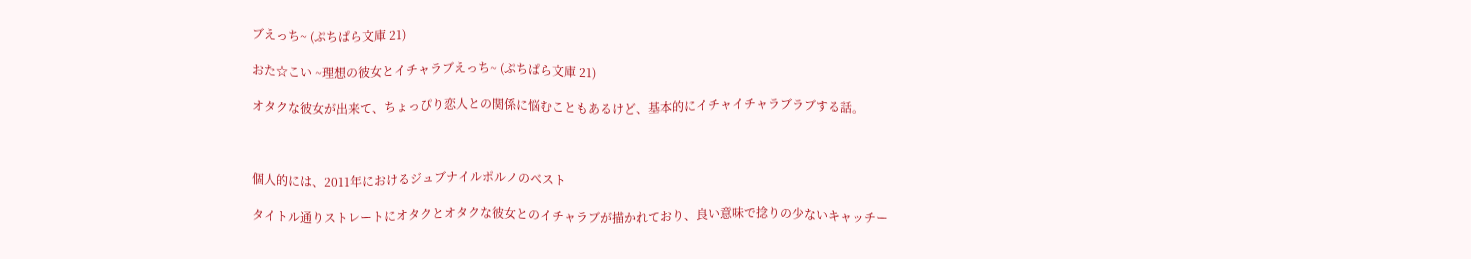ブえっち~ (ぷちぱら文庫 21)

おた☆こい ~理想の彼女とイチャラブえっち~ (ぷちぱら文庫 21)

オタクな彼女が出来て、ちょっぴり恋人との関係に悩むこともあるけど、基本的にイチャイチャラブラブする話。



個人的には、2011年におけるジュブナイルポルノのベスト

タイトル通りストレートにオタクとオタクな彼女とのイチャラブが描かれており、良い意味で捻りの少ないキャッチー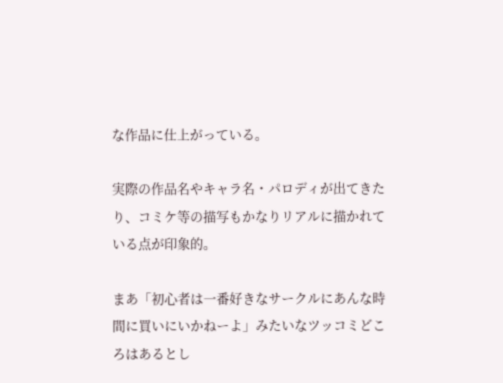な作品に仕上がっている。

実際の作品名やキャラ名・パロディが出てきたり、コミケ等の描写もかなりリアルに描かれている点が印象的。

まあ「初心者は一番好きなサークルにあんな時間に買いにいかねーよ」みたいなツッコミどころはあるとし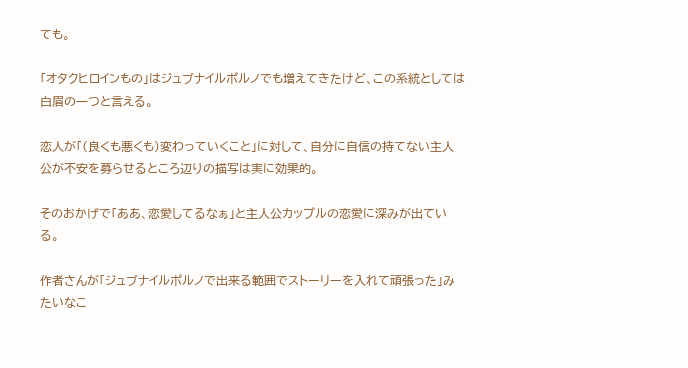ても。

「オタクヒロインもの」はジュブナイルポルノでも増えてきたけど、この系統としては白眉の一つと言える。

恋人が「(良くも悪くも)変わっていくこと」に対して、自分に自信の持てない主人公が不安を募らせるところ辺りの描写は実に効果的。

そのおかげで「ああ、恋愛してるなぁ」と主人公カップルの恋愛に深みが出ている。

作者さんが「ジュブナイルポルノで出来る範囲でストーリーを入れて頑張った」みたいなこ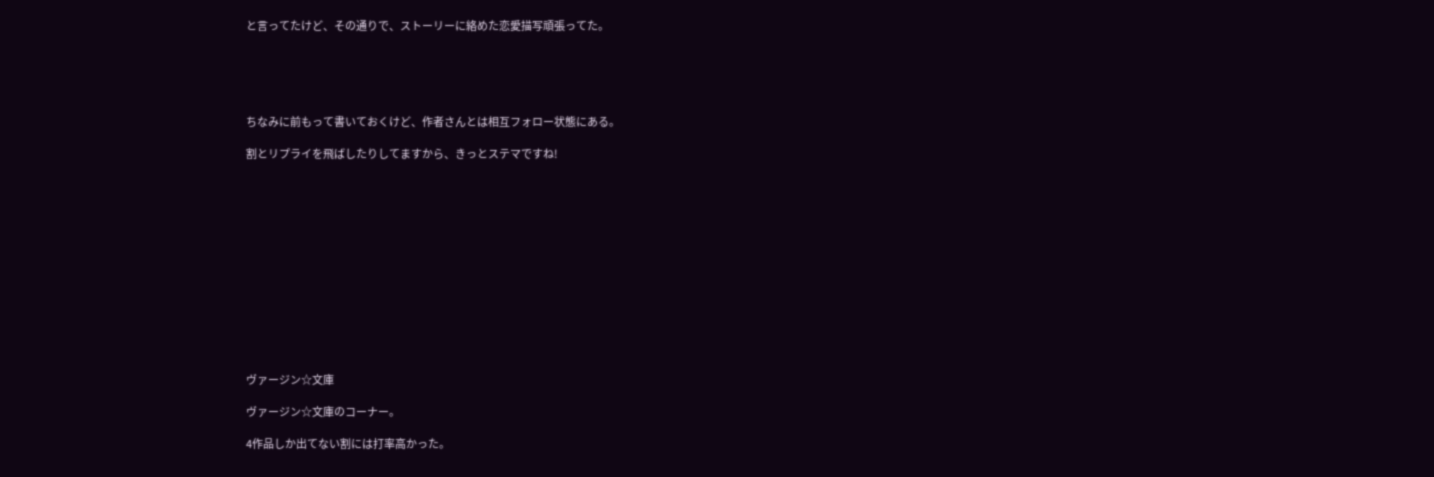と言ってたけど、その通りで、ストーリーに絡めた恋愛描写頑張ってた。





ちなみに前もって書いておくけど、作者さんとは相互フォロー状態にある。

割とリプライを飛ばしたりしてますから、きっとステマですね!













ヴァージン☆文庫

ヴァージン☆文庫のコーナー。

4作品しか出てない割には打率高かった。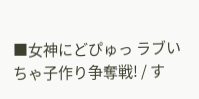■女神にどぴゅっ ラブいちゃ子作り争奪戦! / す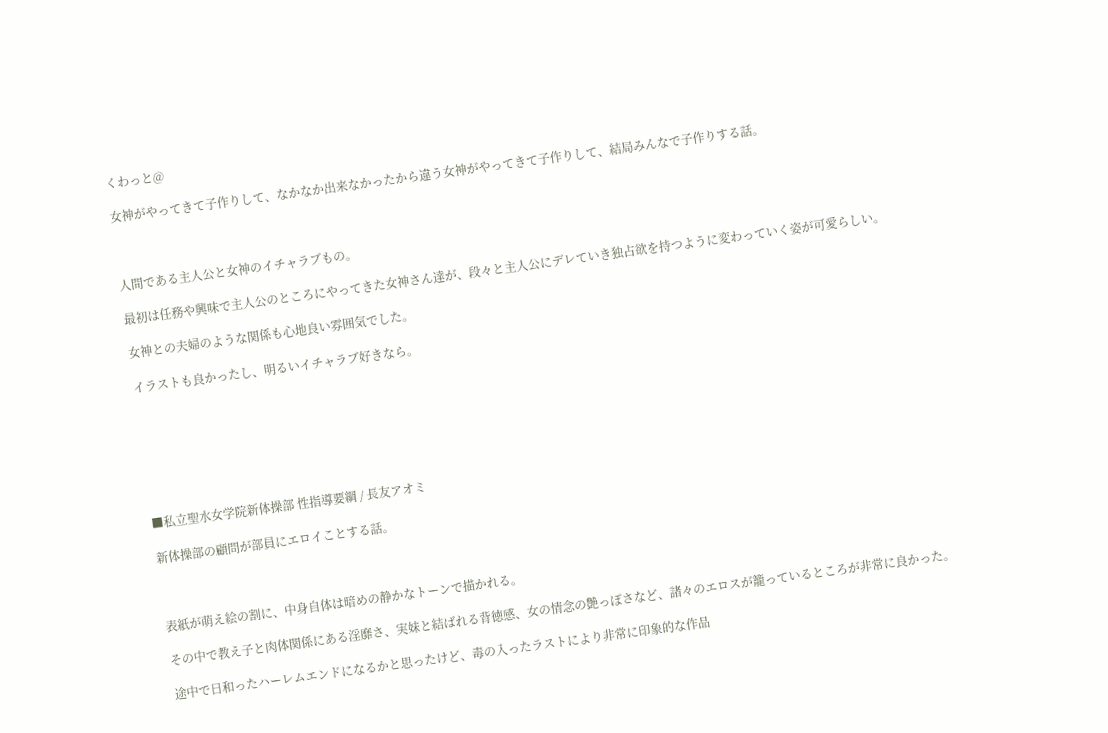くわっと@

女神がやってきて子作りして、なかなか出来なかったから違う女神がやってきて子作りして、結局みんなで子作りする話。



人間である主人公と女神のイチャラブもの。

最初は任務や興味で主人公のところにやってきた女神さん達が、段々と主人公にデレていき独占欲を持つように変わっていく姿が可愛らしい。

女神との夫婦のような関係も心地良い雰囲気でした。

イラストも良かったし、明るいイチャラブ好きなら。







■私立聖水女学院新体操部 性指導要綱 / 長友アオミ

新体操部の顧問が部員にエロイことする話。



表紙が萌え絵の割に、中身自体は暗めの静かなトーンで描かれる。

その中で教え子と肉体関係にある淫靡さ、実妹と結ばれる背徳感、女の情念の艶っぽさなど、諸々のエロスが籠っているところが非常に良かった。

途中で日和ったハーレムエンドになるかと思ったけど、毒の入ったラストにより非常に印象的な作品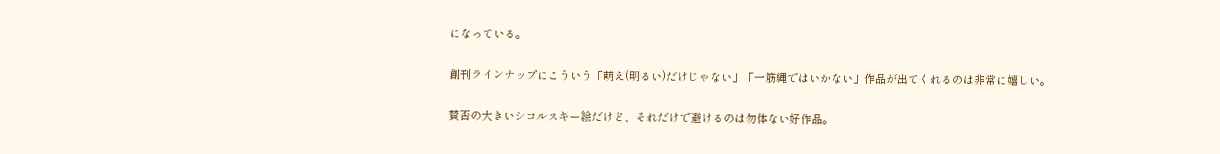になっている。

創刊ラインナップにこういう「萌え(明るい)だけじゃない」「一筋縄ではいかない」作品が出てくれるのは非常に嬉しい。

賛否の大きいシコルスキー絵だけど、それだけで避けるのは勿体ない好作品。